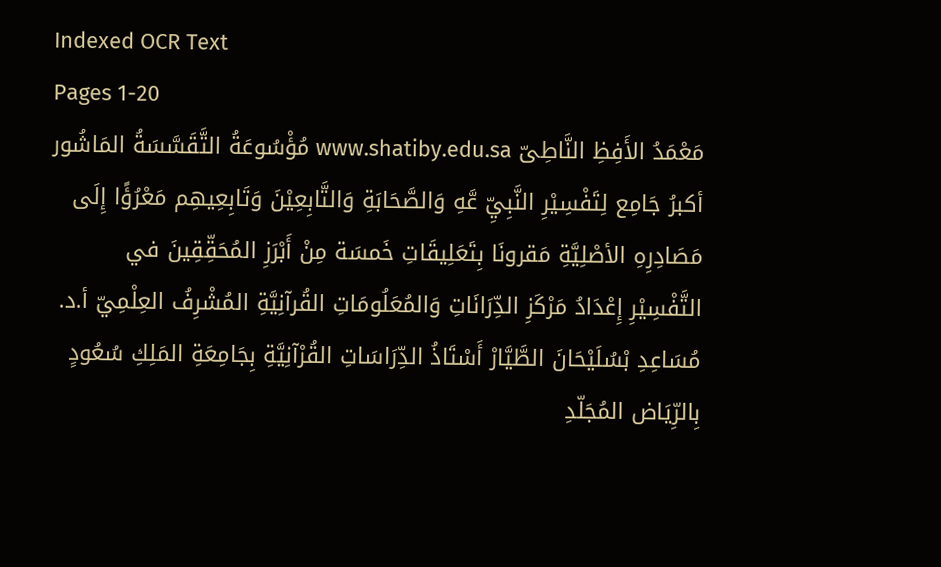Indexed OCR Text
Pages 1-20
مَعْمَدُ الأَفِظِ النَّاطِىّ www.shatiby.edu.sa مُؤْسُوعَةُ التَّقَسَّسَةُ المَاشُور أكبرُ جَامِع لِتَفْسِيْرِ النَّبِيِّ عَّهِ وَالصَّحَابَةِ وَالتَّابِعِيْنَ وَتَابِعِيهِم مَعْرُؤًا إِلَى مَصَادِرِهِ الأصْلِيَّةِ مَقرونَا بِتَعَلِيقَاتِ خَمسَة مِنْ أَبْرَزِ المُحَقِّقِينَ في التَّفْسِيْرِ إِعْدَادُ مَرْكَزِ الدِّرَانَاتِ وَالمُعَلُومَاتِ القُرآنِيَّةِ المُشْرِفُ العِلْمِيّ أ.د. مُسَاعِدِ بْسُلَيْحَانَ الطَّيَّارْ أَسْتَاذُ الدِّرَاسَاتِ القُرْآنِيَّةِ بِجَامِعَةِ المَلِكِ سُعُودٍ بِالرِّيَاض المُجَلّدِ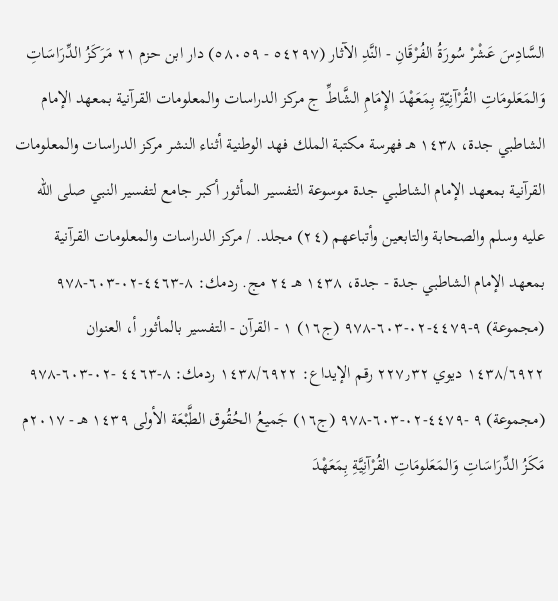السَّادِسَ عَشْرْ سُورَةُ الفُرْقَانِ - النَّدِ الآثار (٥٤٢٩٧ - ٥٨٠٥٩) دار ابن حزم ٢١ مَرَكَزُ الدِّرَاسَاتِ وَالمَعَلومَاتِ القُرْآنِيّةِ بِمَعَهْدَ الإِمَامِ الشَّاطِّ ج مركز الدراسات والمعلومات القرآنية بمعهد الإمام الشاطبي جدة، ١٤٣٨ هـ فهرسة مكتبة الملك فهد الوطنية أثناء النشر مركز الدراسات والمعلومات القرآنية بمعهد الإمام الشاطبي جدة موسوعة التفسير المأثور أكبر جامع لتفسير النبي صلى الله عليه وسلم والصحابة والتابعين وأتباعهم (٢٤) مجلد. / مركز الدراسات والمعلومات القرآنية بمعهد الإمام الشاطبي جدة - جدة، ١٤٣٨ هـ ٢٤ مج. ردمك: ٨-٤٤٦٣-٠٢-٦٠٣-٩٧٨ (مجموعة) ٩-٤٤٧٩-٠٢-٦٠٣-٩٧٨ (ج١٦) ١ - القرآن - التفسير بالمأثور أ، العنوان ١٤٣٨/٦٩٢٢ ديوي ٢٢٧٫٣٢ رقم الإيداع: ١٤٣٨/٦٩٢٢ ردمك: ٨-٤٤٦٣ -٠٢-٦٠٣-٩٧٨ (مجموعة) ٩ -٤٤٧٩-٠٢-٦٠٣-٩٧٨ (ج١٦) جَميعُ الحُقُوق الطَّبْعَة الأولى ١٤٣٩ هـ - ٢٠١٧م مَكَزُ الدِّرَاسَاتِ وَالمَعَلومَاتِ القُرْآنِيَّةِ بِمَعَهْدَ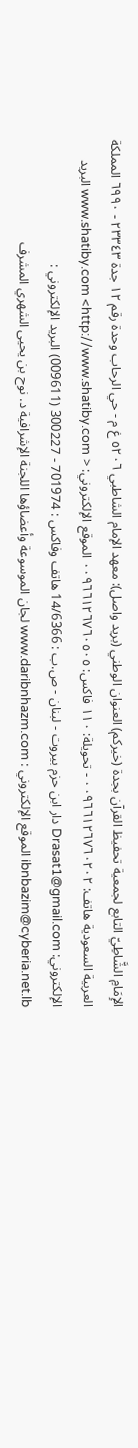الإِمَامِ الشَّاطِيّ التابع لجمعية تحفيظ القرآن بجدة (خيركم) العنوان الوطني (بريد واصل): معهد الإمام الشاطبي ٥٢٠٦ غ م - حي الرحاب وحدة رقم ١٢ جدة ٢٣٣٤٣ - ٦٩٩٠ المملكة العربية السعودية هاتف: ٠٠٩٦٦١٢٦٧٦٠٢٠٢ - تحويلة: ١١٠ فاكس: ٠٠٩٦٦١٢٦٧٦٠٥٠٥ الموقع الإلكتروني: < www.shatiby.com <http://www.shatiby.com البريد الإلكتروني: Drasat1@gmail.com دار ابن حزم بيروت - لبنان - ص.ب : 14/6366 هاتف وفاكس : 701974 - 300227 (009611) البريد الإلكتروني : ibnbazim@cyberia.net.lb الموقع الإلكتروني : www.daribnhazm.com لجان الموسوعة وأعضاؤها اللجنة الإشرافية د. نوح بن يحيى الشهري المشرف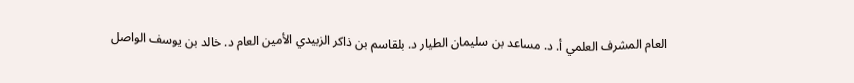العام المشرف العلمي أ. د. مساعد بن سليمان الطيار د. بلقاسم بن ذاكر الزبيدي الأمين العام د. خالد بن يوسف الواصل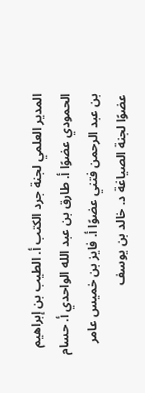المدير العلمي لجنة جرد الكتب أ. الطيب بن إبراهيم الحمودي عضوًا أ. طارق بن عبد الله الواحدي أ. حسام بن عبد الرحمن فتني عضوًا أ. فايز بن خميس عامر عضوًا لجنة الصياغة د. خالد بن يوسف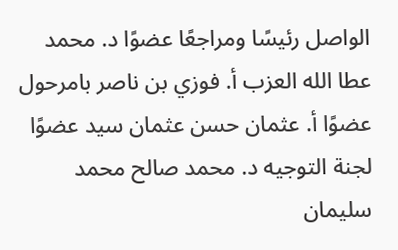الواصل رئيسًا ومراجعًا عضوًا د. محمد عطا الله العزب أ. فوزي بن ناصر بامرحول عضوًا أ. عثمان حسن عثمان سيد عضوًا لجنة التوجيه د. محمد صالح محمد سليمان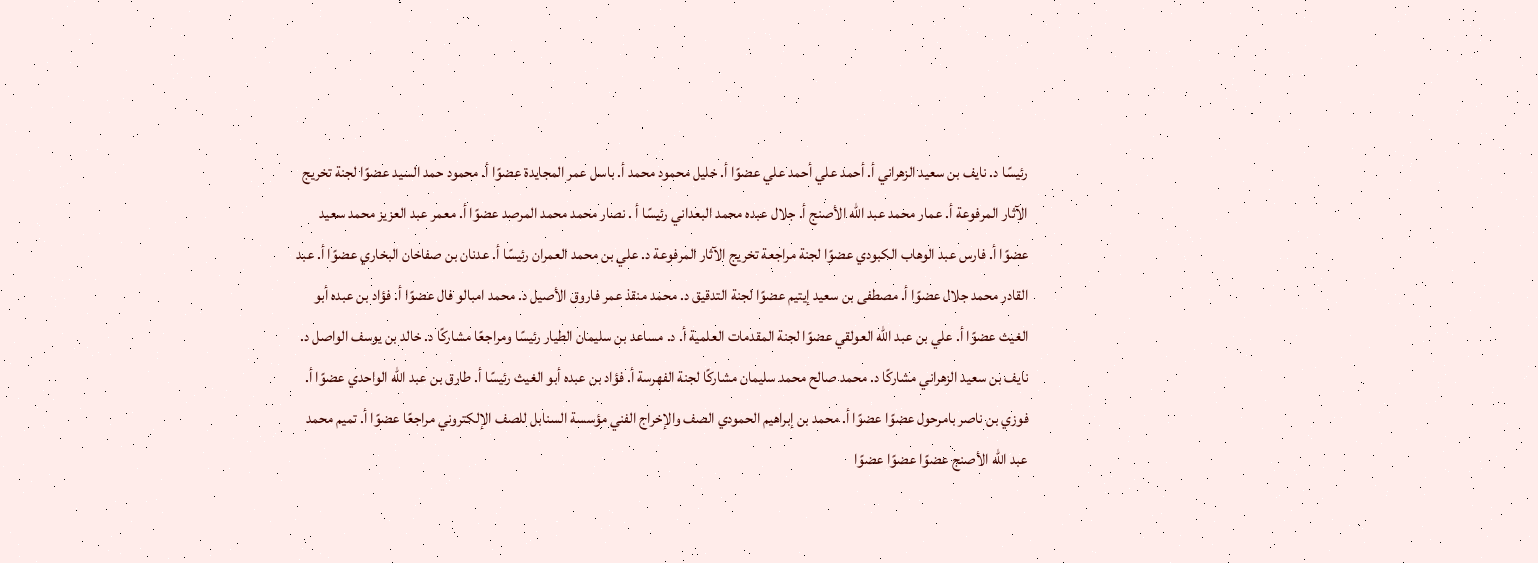رئيسًا د. نايف بن سعيد الزهراني أ. أحمد علي أحمد علي عضوًا أ. خليل محمود محمد أ. باسل عمر المجايدة عضوًا أ. محمود حمد السيد عضوًا لجنة تخريج الآثار المرفوعة أ. عمار محمد عبد الله الأصنج أ. جلال عبده محمد البعداني رئيسًا أ . نصار محمد محمد المرصد عضوًا أ. معمر عبد العزيز محمد سعيد عضوًا أ. فارس عبد الوهاب الكبودي عضوًا لجنة مراجعة تخريج الآثار المرفوعة د. علي بن محمد العمران رئيسًا أ. عدنان بن صفاخان البخاري عضوًا أ. عبد القادر محمد جلال عضوًا أ. مصطفى بن سعيد إيتيم عضوًا لجنة التدقيق د. محمد منقذ عمر فاروق الأصيل د. محمد امبالو فال عضوًا أ. فؤاد بن عبده أبو الغيث عضوًا أ. علي بن عبد الله العولقي عضوًا لجنة المقدمات العلمية أ. د. مساعد بن سليمان الطيار رئيسًا ومراجعًا مشاركًا د. خالد بن يوسف الواصل د. نايف بن سعيد الزهراني مشاركًا د. محمد صالح محمد سليمان مشاركًا لجنة الفهرسة أ. فؤاد بن عبده أبو الغيث رئيسًا أ. طارق بن عبد الله الواحدي عضوًا أ. فوزي بن ناصر بامرحول عضوًا عضوًا أ. محمد بن إبراهيم الحمودي الصف والإخراج الفني مؤسسة السنابل للصف الإلكتروني مراجعًا عضوًا أ. تميم محمد عبد الله الأصنج عضوًا عضوًا عضوًا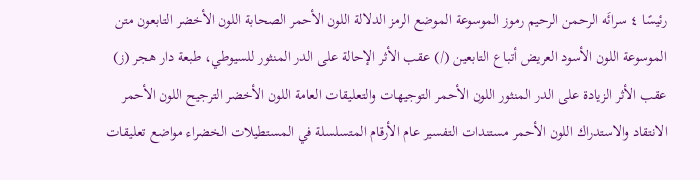رئيسًا ٤ سرائَه الرحمن الرحيم رموز الموسوعة الموضع الرمز الدلالة اللون الأحمر الصحابة اللون الأخضر التابعون متن الموسوعة اللون الأسود العريض أتباع التابعين (/) عقب الأثر الإحالة على الدر المنثور للسيوطي، طبعة دار هجر (ز) عقب الأثر الزيادة على الدر المنثور اللون الأحمر التوجيهات والتعليقات العامة اللون الأخضر الترجيح اللون الأحمر الانتقاد والاستدراك اللون الأحمر مستندات التفسير عام الأرقام المتسلسلة في المستطيلات الخضراء مواضع تعليقات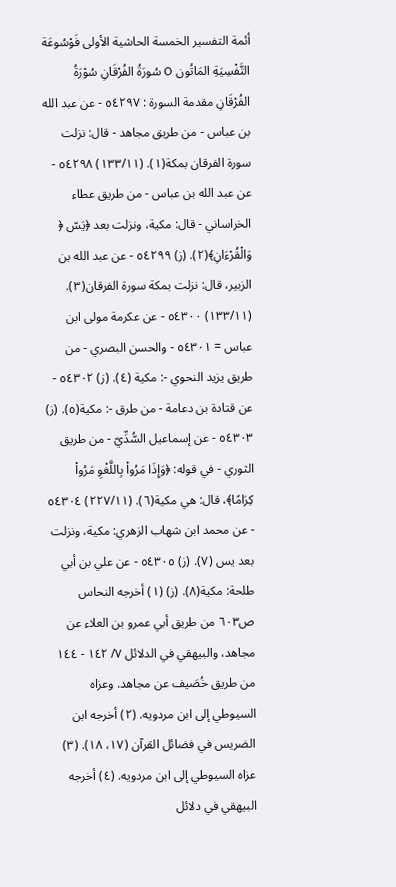أئمة التفسير الخمسة الحاشية الأولى فَوْسُوعَة التَّفْسِيَةِ المَاتُون O سُورَةُ الفُرْقَانِ سُوْرَةُ الفُرْقَانِ مقدمة السورة : ٥٤٢٩٧ - عن عبد الله بن عباس - من طريق مجاهد - قال: نزلت سورة الفرقان بمكة(١). (١٣٣/١١) ٥٤٢٩٨ - عن عبد الله بن عباس - من طريق عطاء الخراساني - قال: مكية، ونزلت بعد ﴿يَسّ ﴿ وَالْقُرْءَانِ﴾(٢). (ز) ٥٤٢٩٩ - عن عبد الله بن الزبير، قال: نزلت بمكة سورة الفرقان(٣). (١٣٣/١١) ٥٤٣٠٠ - عن عكرمة مولى ابن عباس = ٥٤٣٠١ - والحسن البصري - من طريق يزيد النحوي -: مكية (٤). (ز) ٥٤٣٠٢ - عن قتادة بن دعامة - من طرق -: مكية(٥). (ز) ٥٤٣٠٣ - عن إسماعيل السُّدِّيّ - من طريق الثوري - في قوله: ﴿وَإِذَا مَرُواْ بِاللَّغْوِ مَرُواْ كِرَامًا﴾، قال: هي مكية(٦). (٢٢٧/١١) ٥٤٣٠٤ - عن محمد ابن شهاب الزهري: مكية، ونزلت بعد يس (٧). (ز) ٥٤٣٠٥ - عن علي بن أبي طلحة: مكية(٨). (ز) (١) أخرجه النحاس ص٦٠٣ من طريق أبي عمرو بن العلاء عن مجاهد، والبيهقي في الدلائل ٧/ ١٤٢ - ١٤٤ من طريق خُصَيف عن مجاهد. وعزاه السيوطي إلى ابن مردويه. (٢) أخرجه ابن الضريس في فضائل القرآن (١٧، ١٨). (٣) عزاه السيوطي إلى ابن مردويه. (٤) أخرجه البيهقي في دلائل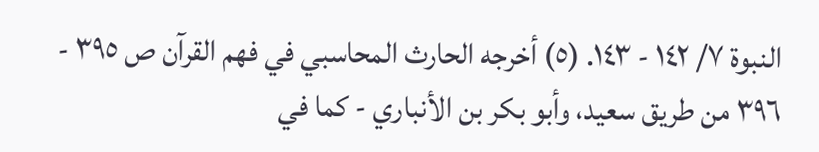النبوة ٧/ ١٤٢ - ١٤٣. (٥) أخرجه الحارث المحاسبي في فهم القرآن ص ٣٩٥ - ٣٩٦ من طريق سعيد، وأبو بكر بن الأنباري - كما في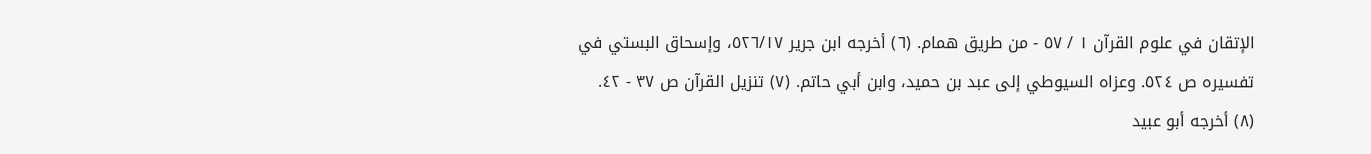الإتقان في علوم القرآن ١ / ٥٧ - من طريق همام. (٦) أخرجه ابن جرير ٥٢٦/١٧، وإسحاق البستي في تفسيره ص ٥٢٤. وعزاه السيوطي إلى عبد بن حميد، وابن أبي حاتم. (٧) تنزيل القرآن ص ٣٧ - ٤٢. (٨) أخرجه أبو عبيد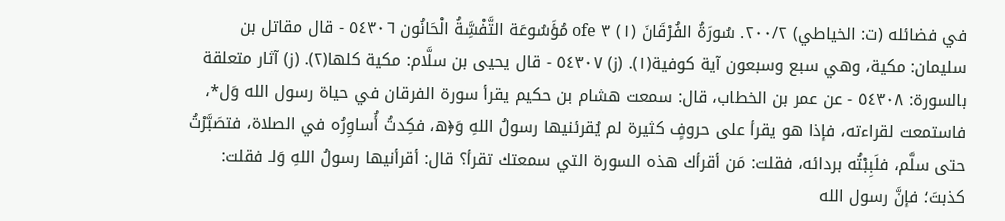في فضائله (ت: الخياطي) ٢٠٠/٢. سُورَةُ الفُرْقَانَ (١) ٣ ofe مُؤَسُوعَة التَّفْسَِّةُ الْحَانُون ٥٤٣٠٦ - قال مقاتل بن سليمان: مكية، وهي سبع وسبعون آية كوفية(١). (ز) ٥٤٣٠٧ - قال يحيى بن سلَّام: مكية كلها(٢). (ز) آثار متعلقة بالسورة: ٥٤٣٠٨ - عن عمر بن الخطاب، قال: سمعت هشام بن حكيم يقرأ سورة الفرقان في حياة رسول الله وَل*، فاستمعت لقراءته، فإذا هو يقرأ على حروفٍ كثيرة لم يُقرئنيها رسولُ اللهِ وَ﴿ه، فكِدتُ أُساوِرُه في الصلاة، فتصَبَّرْتُ حتى سلَّم، فلَبِبْتُه بردائه، فقلت: مَن أقرأك هذه السورة التي سمعتك تقرأ؟ قال: أقرأنيها رسولُ اللهِ وَلـ فقلت: كذبتَ؛ فإنَّ رسول الله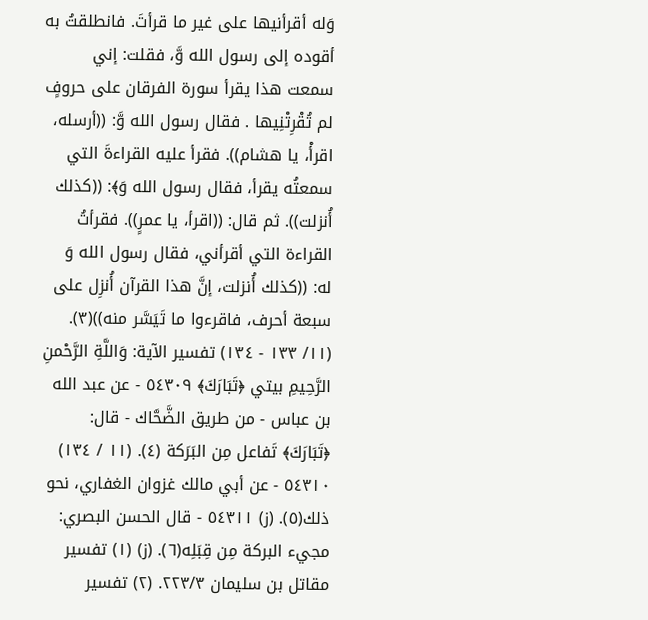وَله أقرأنيها على غير ما قرأتَ. فانطلقتُ به أقوده إلى رسول الله وَّ، فقلت: إني سمعت هذا يقرأ سورة الفرقان على حروفٍ لم تُقْرِتْنِيها . فقال رسول الله وَّ: ((أرسله، اقرأْ، يا هشام)). فقرأ عليه القراءةَ التي سمعتُه يقرأ، فقال رسول الله وَ﴾: ((كذلك أُنزلت)). ثم قال: ((اقرأ، يا عمرٍ)). فقرأتُ القراءة التي أقرأني، فقال رسول الله وَ له: ((كذلك أُنزلت، إنَّ هذا القرآن أُنزِل على سبعة أحرف، فاقرءوا ما تَيَسَّر منه))(٣). (١١/ ١٣٣ - ١٣٤) تفسير الآية: وَاللَّةِ الرَّحْمنِ الرَّحِيمِ بيتي ﴿تَبَارَكَ﴾ ٥٤٣٠٩ - عن عبد الله بن عباس - من طريق الضَّحَّاك - قال: ﴿تَبَارَكَ﴾ تَفاعل مِن البَرَكة (٤). (١١ / ١٣٤) ٥٤٣١٠ - عن أبي مالك غزوان الغفاري، نحو ذلك(٥). (ز) ٥٤٣١١ - قال الحسن البصري: مجيء البركة مِن قِبَلِه(٦). (ز) (١) تفسير مقاتل بن سليمان ٢٢٣/٣. (٢) تفسير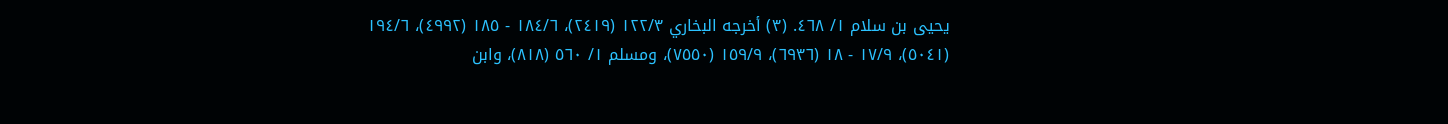يحيى بن سلام ١/ ٤٦٨. (٣) أخرجه البخاري ١٢٢/٣ (٢٤١٩)، ١٨٤/٦ - ١٨٥ (٤٩٩٢)، ١٩٤/٦ (٥٠٤١)، ١٧/٩ - ١٨ (٦٩٣٦)، ١٥٩/٩ (٧٥٥٠)، ومسلم ١/ ٥٦٠ (٨١٨)، وابن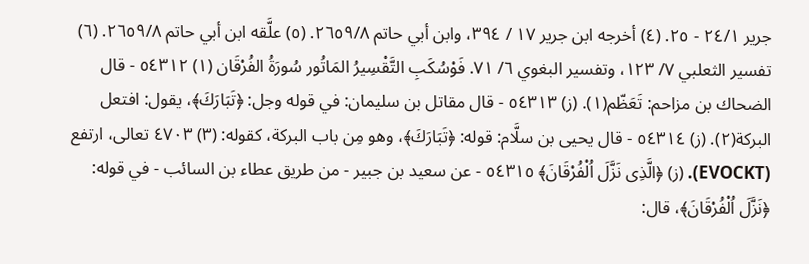جرير ٢٤/١ - ٢٥. (٤) أخرجه ابن جرير ١٧ / ٣٩٤، وابن أبي حاتم ٢٦٥٩/٨. (٥) علَّقه ابن أبي حاتم ٢٦٥٩/٨. (٦) تفسير الثعلبي ٧/ ١٢٣، وتفسير البغوي ٦/ ٧١. فَوْسُكَبِ التَّقْسِيرُ المَاتُور سُورَةُ الفُرْقَان (١) ٥٤٣١٢ - قال الضحاك بن مزاحم: تَعَظّم(١). (ز) ٥٤٣١٣ - قال مقاتل بن سليمان: في قوله وجل: ﴿تَبَارَكَ﴾، يقول: افتعل البركة(٢). (ز) ٥٤٣١٤ - قال يحيى بن سلَّام: قوله: ﴿تَبَارَكَ﴾، وهو مِن باب البركة، كقوله: (٣) ٤٧٠٣ تعالى، ارتفع (EVOCKT). (ز) ﴿الَّذِى نَزَّلَ اُلْفُرْقَانَ﴾ ٥٤٣١٥ - عن سعيد بن جبير - من طريق عطاء بن السائب - في قوله: ﴿نَزَّلَ اُلْفُرْقَانَ﴾، قال: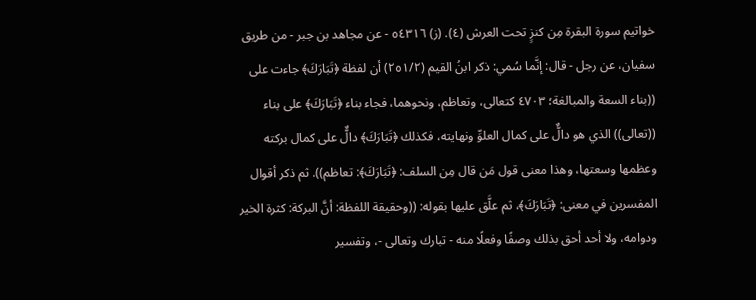خواتيم سورة البقرة مِن كنزٍ تحت العرش (٤). (ز) ٥٤٣١٦ - عن مجاهد بن جبر - من طريق سفيان، عن رجل - قال: إنَّما سُمي: ذكر ابنُ القيم (٢٥١/٢) أن لفظة ﴿تَبَارَكَ﴾ جاءت على ((بناء السعة والمبالغة؛ ٤٧٠٣ كتعالى، وتعاظم، ونحوهما، فجاء بناء ﴿تَبَارَكَ﴾ على بناء ((تعالى)) الذي هو دالٌّ على كمال العلوِّ ونهايته، فكذلك ﴿تَبَارَكَ﴾ دالٌّ على كمال بركته وعظمها وسعتها، وهذا معنى قول مَن قال مِن السلف: ﴿تَبَارَكَ﴾: تعاظم)). ثم ذكر أقوال المفسرين في معنى: ﴿تَبَارَكَ﴾، ثم علَّق عليها بقوله: ((وحقيقة اللفظة: أنَّ البركة: كثرة الخير ودوامه، ولا أحد أحق بذلك وصفًا وفعلًا منه - تبارك وتعالى -، وتفسير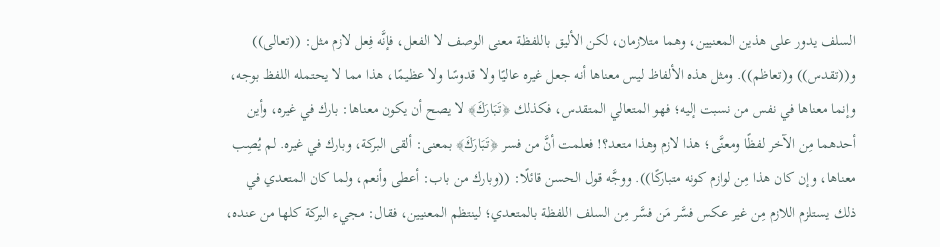السلف يدور على هذين المعنيين، وهما متلازمان، لكن الأليق باللفظة معنى الوصف لا الفعل، فإنَّه فِعل لازم مثل: ((تعالى)) و((تقدس)) و(تعاظم)). ومثل هذه الألفاظ ليس معناها أنه جعل غيره عاليًا ولا قدوسًا ولا عظيمًا، هذا مما لا يحتمله اللفظ بوجه، وإنما معناها في نفس من نسبت إليه؛ فهو المتعالي المتقدس، فكذلك ﴿تَبَارَكَ﴾ لا يصح أن يكون معناها: بارك في غيره، وأين أحدهما مِن الآخر لفظًا ومعنَّى؛ هذا لازم وهذا متعد؟! فعلمت أنَّ من فسر ﴿تَبَارَكَ﴾ بمعنى: ألقى البركة، وبارك في غيره. لم يُصِب معناها، وإن كان هذا مِن لوازم كونه متباركًا)). ووجَّه قول الحسن قائلًا: ((وبارك من باب: أعطى وأنعم، ولما كان المتعدي في ذلك يستلزم اللازم مِن غير عكس فسَّر مَن فسَّر مِن السلف اللفظة بالمتعدي؛ لينتظم المعنيين، فقال: مجيء البركة كلها من عنده،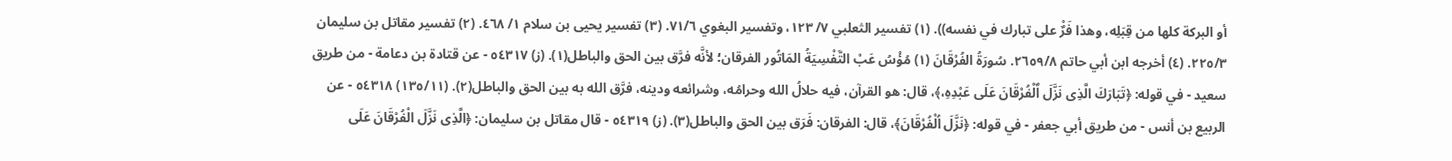أو البركة كلها من قِبَلِه، وهذا فَرٌْ على تبارك في نفسه)). (١) تفسير الثعلبي ٧/ ١٢٣، وتفسير البغوي ٧١/٦. (٣) تفسير يحيى بن سلام ١/ ٤٦٨. (٢) تفسير مقاتل بن سليمان ٢٢٥/٣. (٤) أخرجه ابن أبي حاتم ٢٦٥٩/٨. سُورَةُ الفُرْقَانَ (١) مُؤْسُ عَبْ التَّفْسِيَةُ المَاتُور الفرقان؛ لأنَّه فرَّق بين الحق والباطل(١). (ز) ٥٤٣١٧ - عن قتادة بن دعامة - من طريق سعيد - في قوله: ﴿تَبَارَكَ الَّذِى نَزَّلَ اٌلْفُرْقَانَ عَلَى عَبْدِهِ،﴾، قال: هو القرآن، فيه حلالُ الله وحرامُه، وشرائعه ودينه، فرَّق الله به بين الحق والباطل(٢). (١٣٥/١١) ٥٤٣١٨ - عن الربيع بن أنس - من طريق أبي جعفر - في قوله: ﴿نَزَّلَ اُلْفُرْقَانَ﴾، قال: الفرقان: فَرَق بين الحق والباطل(٣). (ز) ٥٤٣١٩ - قال مقاتل بن سليمان: ﴿الَّذِى نَزَّلَ الْفُرْقَانَ عَلَى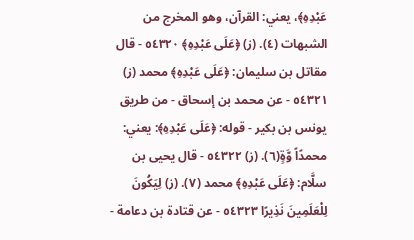عَبْدِهِ﴾، يعني: القرآن، وهو المخرج من الشبهات (٤). (ز) ﴿عَلَى عَبْدِهِ﴾ ٥٤٣٢٠ - قال مقاتل بن سليمان: ﴿عَلَى عَبْدِهِ﴾ محمد (ز) ٥٤٣٢١ - عن محمد بن إسحاق - من طريق يونس بن بكير - قوله: ﴿عَلَى عَبْدِهِ﴾: يعني: محمدًاً وَّةٍ(٦). (ز) ٥٤٣٢٢ - قال يحيى بن سلَّام: ﴿عَلَى عَبْدِهِ﴾ محمد (٧). (ز) لِيَكُونَ لِلْعَلَمِينَ نَذِيرًا ٥٤٣٢٣ - عن قتادة بن دعامة -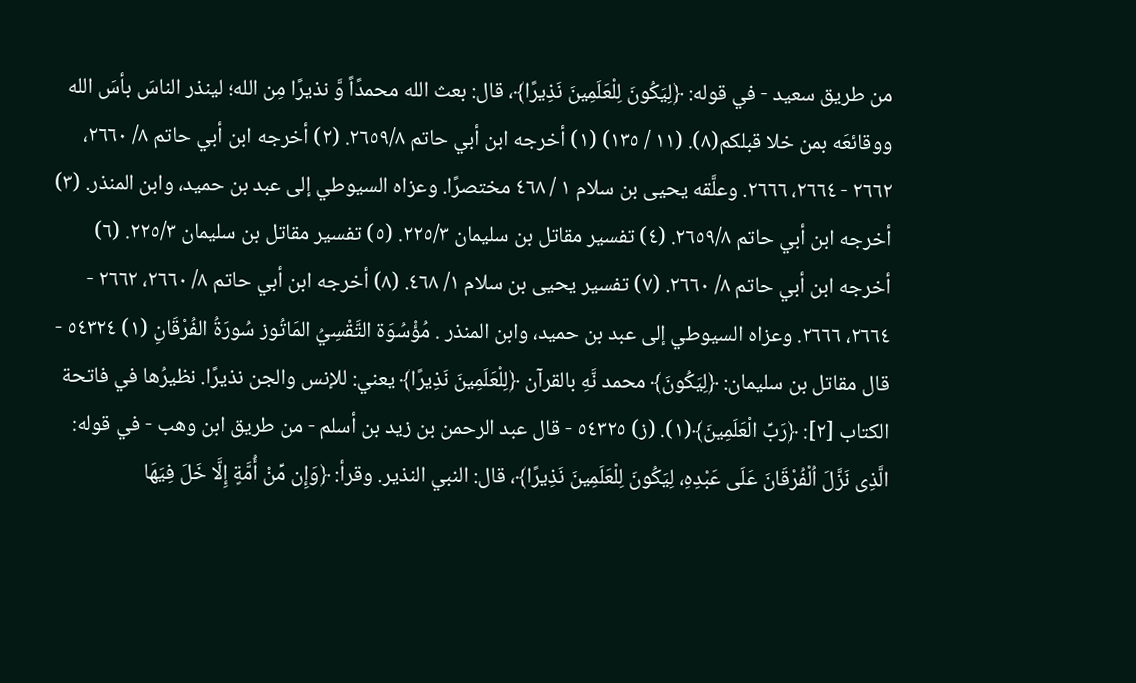من طريق سعيد - في قوله: ﴿لِيَكُونَ لِلْعَلَمِينَ نَذِيرًا﴾، قال: بعث الله محمدًاً وَّ نذيرًا مِن الله؛ لينذر الناسَ بأسَ الله ووقائعَه بمن خلا قبلكم(٨). (١١ / ١٣٥) (١) أخرجه ابن أبي حاتم ٢٦٥٩/٨. (٢) أخرجه ابن أبي حاتم ٨/ ٢٦٦٠، ٢٦٦٢ - ٢٦٦٤، ٢٦٦٦. وعلَّقه يحيى بن سلام ١ / ٤٦٨ مختصرًا. وعزاه السيوطي إلى عبد بن حميد، وابن المنذر. (٣) أخرجه ابن أبي حاتم ٢٦٥٩/٨. (٤) تفسير مقاتل بن سليمان ٢٢٥/٣. (٥) تفسير مقاتل بن سليمان ٢٢٥/٣. (٦) أخرجه ابن أبي حاتم ٨/ ٢٦٦٠. (٧) تفسير يحيى بن سلام ١/ ٤٦٨. (٨) أخرجه ابن أبي حاتم ٨/ ٢٦٦٠، ٢٦٦٢ - ٢٦٦٤، ٢٦٦٦. وعزاه السيوطي إلى عبد بن حميد، وابن المنذر . مُؤْسُوَة التَّقْسِيُ المَاتُوز سُورَةُ الفُرْقَانِ (١) ٥٤٣٢٤ - قال مقاتل بن سليمان: ﴿لِيَكُونَ﴾ محمد نَّهِ بالقرآن ﴿لِلْعَلَمِينَ نَذِيرًا﴾ يعني: للإنس والجن نذيرًا. نظيرُها في فاتحة الكتاب [٢]: ﴿رَبِّ الْعَلَمِينَ﴾(١). (ز) ٥٤٣٢٥ - قال عبد الرحمن بن زيد بن أسلم - من طريق ابن وهب - في قوله: الَّذِى نَزَّلَ اُلْفُرْقَانَ عَلَى عَبْدِهِ، لِيَكُونَ لِلْعَلَمِينَ نَذِيرًا﴾، قال: النبي النذير. وقرأ: ﴿وَإِن مِّنْ أُمَّةٍ إِلَّا خَلَ فِيَهَا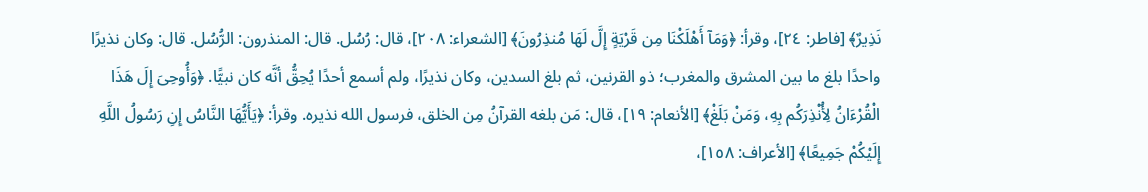نَذِيرٌ﴾ [فاطر: ٢٤]، وقرأ: ﴿وَمَآ أَهْلَكْنَا مِن قَرْيَةٍ إِلَّ لَهَا مُنذِرُونَ﴾ [الشعراء: ٢٠٨]، قال: رُسُل. قال: المنذرون: الرُّسُل. قال: وكان نذيرًا واحدًا بلغ ما بين المشرق والمغرب؛ ذو القرنين، ثم بلغ السدين، وكان نذيرًا، ولم أسمع أحدًا يُحِقُّ أنَّه كان نبيًّا. ﴿وَأُوحِىَ إِلَ هَذَا الْقُرْءَانُ لِأُنْذِرَكُم بِهِ، وَمَنْ بَلَغْ﴾ [الأنعام: ١٩]، قال: مَن بلغه القرآنُ مِن الخلق، فرسول الله نذيره. وقرأ: ﴿يَأَيُّهَا النَّاسُ إِنِ رَسُولُ اللَّهِ إِلَيْكُمْ جَمِيعًا﴾ [الأعراف: ١٥٨]،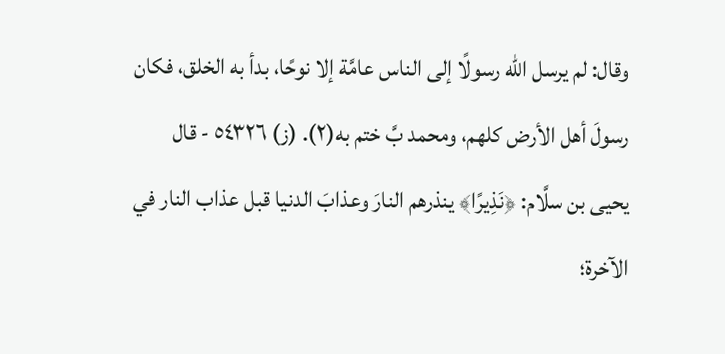وقال: لم يرسل الله رسولًا إلى الناس عامَّة إلا نوحًا، بدأ به الخلق، فكان رسولَ أهل الأرض كلهم، ومحمد بَّ ختم به(٢). (ز) ٥٤٣٢٦ - قال يحيى بن سلَّام: ﴿نَذِيرًا﴾ ينذرهم النارَ وعذابَ الدنيا قبل عذاب النار في الآخرة؛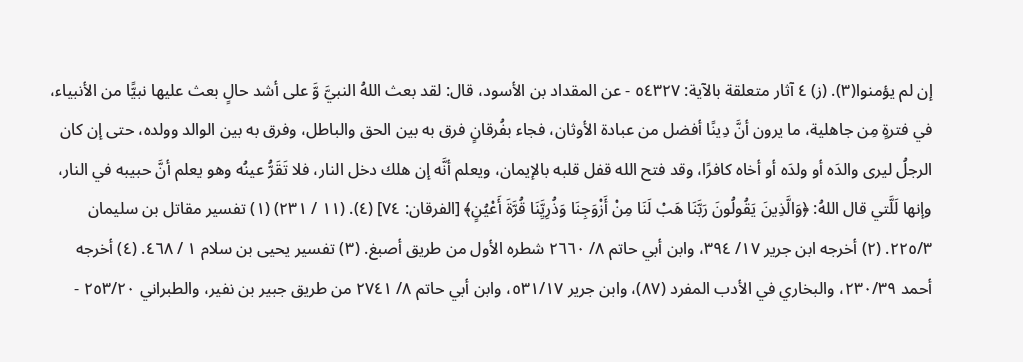إن لم يؤمنوا(٣). (ز) ٤ آثار متعلقة بالآية: ٥٤٣٢٧ - عن المقداد بن الأسود، قال: لقد بعث اللهُ النبيَّ وَّ على أشد حالٍ بعث عليها نبيًّا من الأنبياء، في فترةٍ مِن جاهلية، ما يرون أنَّ دِينًا أفضل من عبادة الأوثان، فجاء بفُرقانٍ فرق به بين الحق والباطل، وفرق به بين الوالد وولده، حتى إن كان الرجلُ ليرى والدَه أو ولدَه أو أخاه كافرًا، وقد فتح الله قفل قلبه بالإيمان، ويعلم أنَّه إن هلك دخل النار، فلا تَقَرُّ عينُه وهو يعلم أنَّ حبيبه في النار، وإنها لَلَّتي قال اللهُ: ﴿وَالَّذِينَ يَقُولُونَ رَبَّنَا هَبْ لَنَا مِنْ أَزْوَجِنَا وَذُرِيَِّنَا قُرَّةَ أَعْيُنٍ﴾ [الفرقان: ٧٤] (٤). (١١ / ٢٣١) (١) تفسير مقاتل بن سليمان ٢٢٥/٣. (٢) أخرجه ابن جرير ١٧/ ٣٩٤، وابن أبي حاتم ٨/ ٢٦٦٠ شطره الأول من طريق أصبغ. (٣) تفسير يحيى بن سلام ١ / ٤٦٨. (٤) أخرجه أحمد ٢٣٠/٣٩، والبخاري في الأدب المفرد (٨٧)، وابن جرير ٥٣١/١٧، وابن أبي حاتم ٨/ ٢٧٤١ من طريق جبير بن نفير، والطبراني ٢٥٣/٢٠ -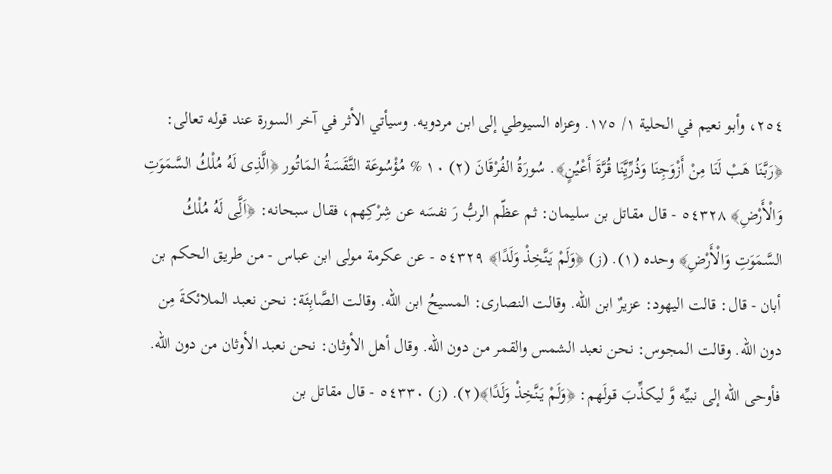٢٥٤، وأبو نعيم في الحلية ١/ ١٧٥. وعزاه السيوطي إلى ابن مردويه. وسيأتي الأثر في آخر السورة عند قوله تعالى: ﴿رَبَّنَا هَبْ لَنَا مِنْ أَزْوَجِنَا وَذُرِّيَِّنَا قُرَّةَ أَعْيُنٍ﴾. سُورَةُ الفُرْقَانَ (٢) ١٠ % مُؤْسُوعَة التَّقَسَةُ المَاتُور ﴿الَّذِى لَهُ مُلْكُ السَّمَوَتِ وَالْأَرْضِ﴾ ٥٤٣٢٨ - قال مقاتل بن سليمان: ثم عظّم الربُّ رَ نفسَه عن شِرْكِهم، فقال سبحانه: ﴿اَلَِّى لَهُ مُلْكُ السَّمَوَتِ وَالْأَرْضِ﴾ وحده (١). (ز) ﴿وَلَمْ يَنَّخِذْ وَلَدًا﴾ ٥٤٣٢٩ - عن عكرمة مولى ابن عباس - من طريق الحكم بن أبان - قال: قالت اليهود: عزيرٌ ابن الله. وقالت النصارى: المسيحُ ابن الله. وقالت الصَّابِئَة: نحن نعبد الملائكةَ مِن دون الله. وقالت المجوس: نحن نعبد الشمس والقمر من دون الله. وقال أهل الأوثان: نحن نعبد الأوثان من دون الله. فأوحى الله إلى نبيِّه وَّ ليكذِّبَ قولَهم: ﴿وَلَمْ يَنَّخِذْ وَلَدًا﴾(٢). (ز) ٥٤٣٣٠ - قال مقاتل بن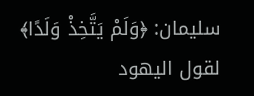سليمان: ﴿وَلَمْ يَتَّخِذْ وَلَدًا﴾ لقول اليهود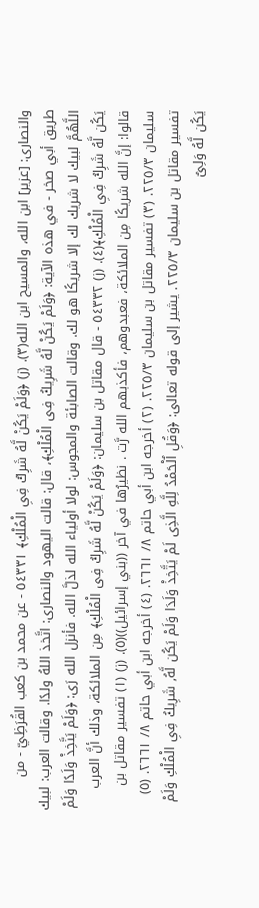والنصارى: [عزير] ابن الله، والمسيح ابن الله(٣). (ز) ﴿وَلَمْ يَكُنْ لَّهُ شَرِكُ فِىِ الْمُلْكِ﴾ ٥٤٣٣١ - عن محمد بن كعب القُرَظِيّ - من طريق أبي صخر - في هذه الآية: ﴿وَلَمْ يَكُنْ لَّهُ شَرِيكُ فِى الْمُلْكِ﴾، قال: قالت اليهود والنصارى: اتَّخذ اللهُ ولدًا. وقالت العرب: لبيك اللَّهُمَّ لبيك لا شريك لك إلا شريكًا هو لك. وقالت الصابئة والمجوس: لولا أولياء الله لذلَّ الله. فأنزل الله رَى: ﴿وَلَمْ يَنَّخِذْ وَلَدًا وَلَمْ يَكُن لَّهُ شَرِكُ فِىِ الْمُلْكِ﴾(٤). (ز) ٥٤٣٣٢ - قال مقاتل بن سليمان: ﴿وَلَمْ يَكُنْ لَّهُ شَرِكُ فِى الْمُلْكِ﴾ مِن الملائكة، وذلك أنَّ العرب قالوا: إنَّ الله شريكًا مِن الملائكة، فعبدوهم، فأكذبهم الله رَّت . نظيرُها في آخر ((بني إسرائيل))(٥). (ز) (١) تفسير مقاتل بن سليمان ٢٢٥/٣. (٣) تفسير مقاتل بن سليمان ٢٢٥/٣. (٢) أخرجه ابن أبي حاتم ٨/ ٢٦٦١. (٤) أخرجه ابن أبي حاتم ٨/ ٢٦٦١. (٥) تفسير مقاتل بن سليمان ٢٢٥/٣. يشير إلى قوله تعالى: ﴿وَقُلِ اٌلْحَمْدُ لِلَّهِ الَّذِى لَمْ يَتَّخِذْ وَلَدَا وَلَمْ يَكُن لَّهُ, شَرِيكُ فِىِ الْمُلْكِ وَلَمْ يَكُن لَّهُ وَلِىٌ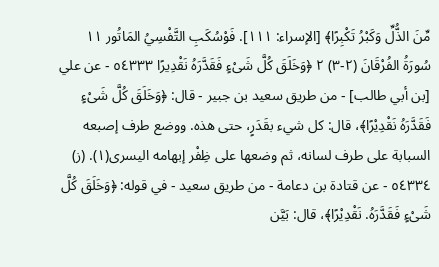مِّنَ الذُّلِّ وَكَبْرُ تَكْبِرًا﴾ [الإسراء: ١١١]. فَوْسُكَبِ التَّفْسِيُ المَاتُور ١١ سُورَةُ الفُرْقَانَ (٢-٣) ٢ ﴿وَخَلَقَ كُلَّ شَىْءٍ فَقَدَّرَهُ نَقْدِيرًا ٥٤٣٣٣ - عن علي [بن أبي طالب] - من طريق سعيد بن جبير - قال: ﴿وَخَلَقَ كُلَّ شَىْءٍ فَقَدَّرَهُ نَقْدِيْرًا﴾، قال: كل شيء بقَدَرٍ، حتى هذه. ووضع طرف إصبعه السبابة على طرف لسانه، ثم وضعها على ظِفْر إبهامه اليسرى(١). (ز) ٥٤٣٣٤ - عن قتادة بن دعامة - من طريق سعيد - في قوله: ﴿وَخَلَقَ كُلَّ شَىْءٍ فَقَدَّرَهُ. نَقْدِيْرًا﴾، قال: بَيَّن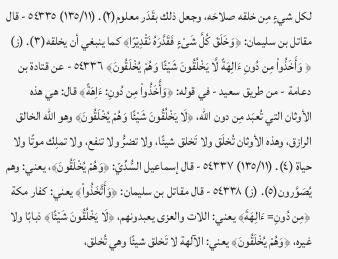لكل شيءٍ مِن خلقه صلاحَه، وجعل ذلك بقَدَر معلوم(٢). (١٣٥/١١) ٥٤٣٣٥ - قال مقاتل بن سليمان: ﴿وَخَلَقَ كُلَّ شَىْءٍ فَقَدَّرَهُ نَقْدِيْرًا﴾ كما ينبغي أن يخلقه(٣). (ز) ﴿ وَأَخَذُواْ مِن دُونِ ءَالِهَةً لَّا يَخْلُقُونَ شَيْئًا وَهُمْ يُخْلَقُونَ﴾ ٥٤٣٣٦ - عن قتادة بن دعامة - من طريق سعيد - في قوله: ﴿وَأَّخَذُواْ مِن دُونِ: ءَاِهَةً﴾ قال: هي هذه الأوثان التي تُعبَد مِن دون الله، ﴿لَا يَخْلُقُونَ شَيْئًا وَهُمْ يُخْلَقُونَ﴾ وهو الله الخالق الرازق، وهذه الأوثان تُخلَق ولا تَخلق شيئًا، ولا تضرُّ ولا تنفع، ولا تملِك موتًا ولا حياة (٤). (١٣٥/١١) ٥٤٣٣٧ - قال إسماعيل السُّدِّيّ: ﴿وَهُمْ يُخْلَقُونَ﴾، يعني: وهم يُصَوَّرون(٥). (ز) ٥٤٣٣٨ - قال مقاتل بن سليمان: ﴿وَأَتَّخَذُواْ﴾ يعني: كفار مكة ﴿مِن دُونِ= ءَالِهَةَ﴾ يعني: اللات والعزى يعبدونهم، ﴿لَا يَخْلُقُونَ شَيْئًا﴾ ذبابًا ولا غيره، ﴿وَهُمْ يُخْلَقُونَ﴾ يعني: الآلهة لا تَخلق شيئًا وهي تُخلق،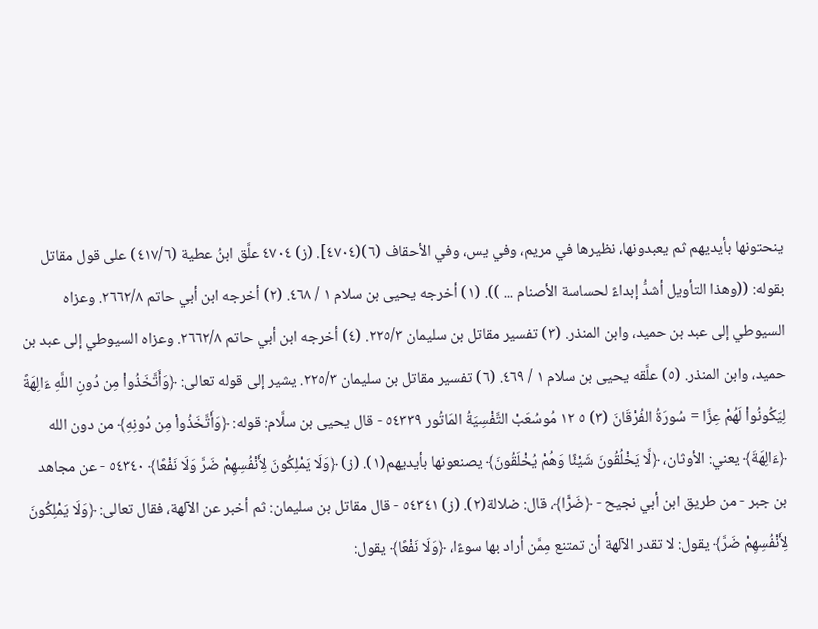ينحتونها بأيديهم ثم يعبدونها، نظيرها في مريم، وفي يس، وفي الأحقاف (٦)(٤٧٠٤]. (ز) ٤٧٠٤ علَّق ابنُ عطية (٤١٧/٦) على قول مقاتل بقوله: ((وهذا التأويل أشدُّ إبداءً لحساسة الأصنام ... )). (١) أخرجه يحيى بن سلام ١ / ٤٦٨. (٢) أخرجه ابن أبي حاتم ٢٦٦٢/٨. وعزاه السيوطي إلى عبد بن حميد، وابن المنذر. (٣) تفسير مقاتل بن سليمان ٢٢٥/٣. (٤) أخرجه ابن أبي حاتم ٢٦٦٢/٨. وعزاه السيوطي إلى عبد بن حميد، وابن المنذر. (٥) علَّقه يحيى بن سلام ١ / ٤٦٩. (٦) تفسير مقاتل بن سليمان ٢٢٥/٣. يشير إلى قوله تعالى: ﴿وَأَتَّخَذُواْ مِن دُونِ اللَّهِ ءَالِهَةً لِيَكُونُواْ لَهُمْ عِزَّا = سُورَةُ الفُرْقَانَ (٣) ٥ ١٢ مُوسُعَبْ التَّفْسِيَةُ المَاتُور ٥٤٣٣٩ - قال يحيى بن سلَّام: قوله: ﴿وَأَتَّخَذُواْ مِن دُونِهِ﴾ من دون الله ﴿ءَالِهَةَ﴾ يعني: الأوثان، ﴿لَّا يَخْلُقُونَ شَيْئًا وَهُمْ يُخْلَقُونَ﴾ يصنعونها بأيديهم(١). (ز) ﴿وَلَا يَمْلِكُونَ لِأَنْفُسِهِمْ ضَرَّ وَلَا نَفْعًا﴾ ٥٤٣٤٠ - عن مجاهد بن جبر - من طريق ابن أبي نجيح - ﴿ضَرًّا﴾، قال: ضلالة(٢). (ز) ٥٤٣٤١ - قال مقاتل بن سليمان: ثم أخبر عن الآلهة، فقال تعالى: ﴿وَلَا يَمْلِكُونَ لِأَنْفُسِهِمْ ضَرَّ﴾ يقول: لا تقدر الآلهة أن تمتنع مِمَّن أراد بها سوءًا، ﴿وَلَا نَفْعًا﴾ يقول: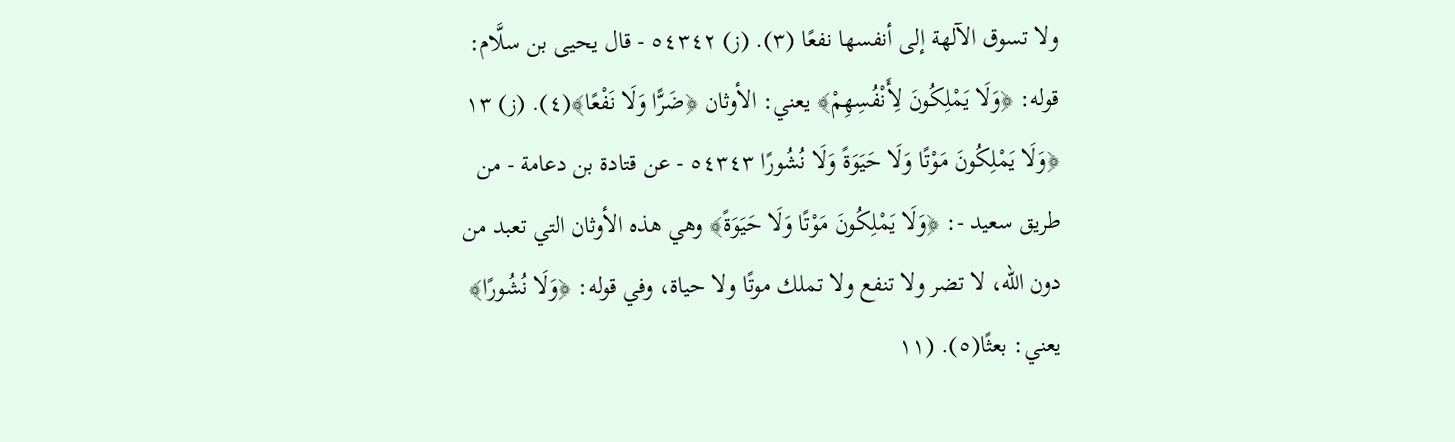ولا تسوق الآلهة إلى أنفسها نفعًا (٣). (ز) ٥٤٣٤٢ - قال يحيى بن سلَّام: قوله: ﴿وَلَا يَمْلِكُونَ لِأَنْفُسِهِمْ﴾ يعني: الأوثان ﴿ضَرًّا وَلَا نَفْعًا﴾(٤). (ز) ١٣ ﴿وَلَا يَمْلِكُونَ مَوْتًا وَلَا حَيَوَةً وَلَا نُشُورًا ٥٤٣٤٣ - عن قتادة بن دعامة - من طريق سعيد -: ﴿وَلَا يَمْلِكُونَ مَوْتًا وَلَا حَيَوَةً﴾ وهي هذه الأوثان التي تعبد من دون الله، لا تضر ولا تنفع ولا تملك موتًا ولا حياة، وفي قوله: ﴿وَلَا نُشُورًا﴾ يعني: بعثًا(٥). (١١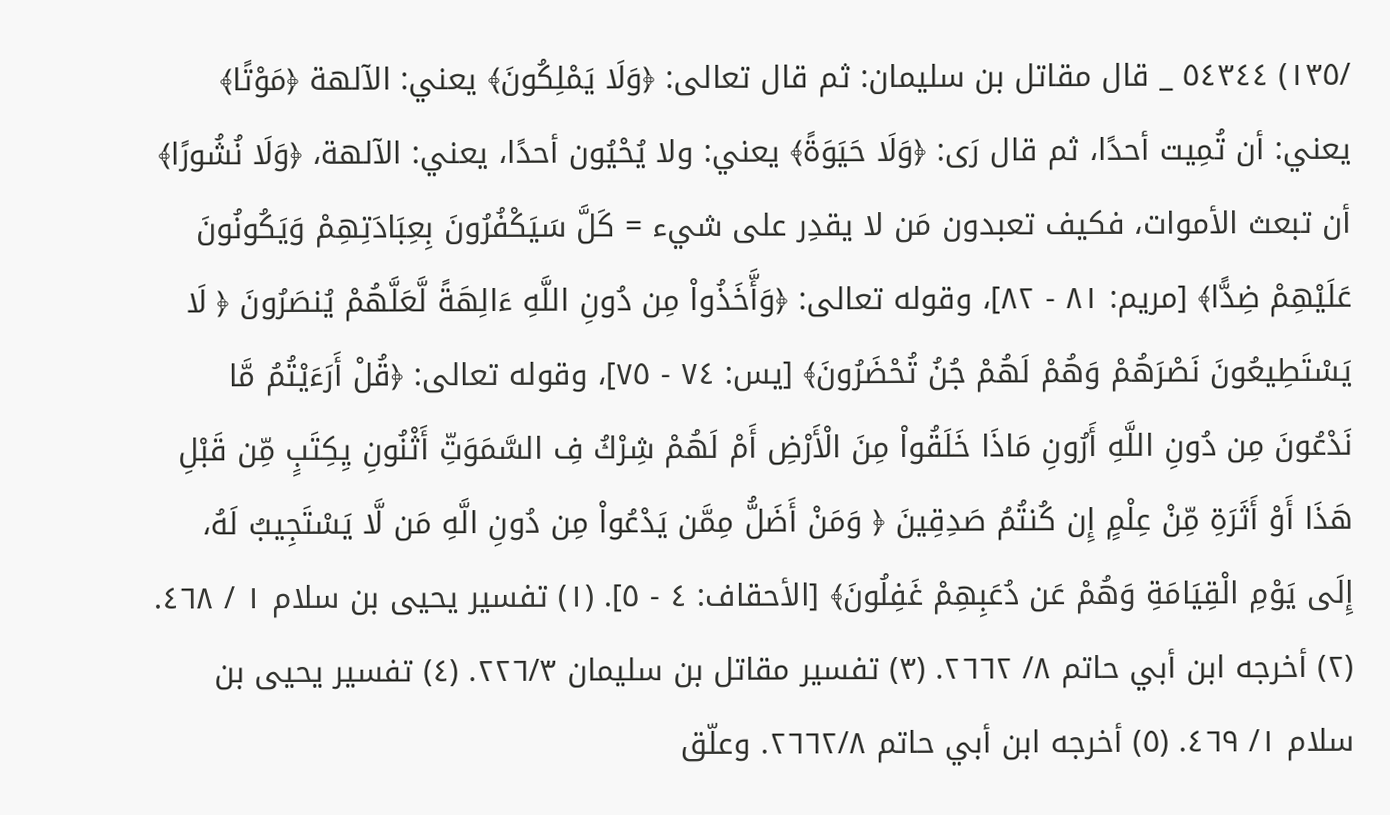/١٣٥) ٥٤٣٤٤ _ قال مقاتل بن سليمان: ثم قال تعالى: ﴿وَلَا يَمْلِكُونَ﴾ يعني: الآلهة ﴿مَوْتًا﴾ يعني: أن تُمِيت أحدًا، ثم قال رَى: ﴿وَلَا حَيَوَةً﴾ يعني: ولا يُحْيُون أحدًا، يعني: الآلهة، ﴿وَلَا نُشُورًا﴾ أن تبعث الأموات، فكيف تعبدون مَن لا يقدِر على شيء = كَلَّ سَيَكْفُرُونَ بِعِبَادَتِهِمْ وَيَكُونُونَ عَلَيْهِمْ ضِدًّا﴾ [مريم: ٨١ - ٨٢]، وقوله تعالى: ﴿وَأَّخَذُواْ مِن دُونِ اللَّهِ ءَالِهَةً لَّعَلَّهُمْ يُنصَرُونَ ﴿ لَا يَسْتَطِيعُونَ نَصْرَهُمْ وَهُمْ لَهُمْ جُنُ تُحْضَرُونَ﴾ [يس: ٧٤ - ٧٥]، وقوله تعالى: ﴿قُلْ أَرَءَيْتُمُ مَّا نَدْعُونَ مِن دُونِ اللَّهِ أَرُونِ مَاذَا خَلَقُواْ مِنَ الْأَرْضِ أَمْ لَهُمْ شِرْكُ فِ السَّمَوَتِّ أَثْنُونِ يِكِتَبٍ مِّن قَبْلِ هَذَا أَوْ أَثَرَةِ مِّنْ عِلْمٍ إِن كُنتُمُ صَدِقِينَ ﴿ وَمَنْ أَضَلُّ مِمَّن يَدْعُواْ مِن دُونِ الَّهِ مَن لَّا يَسْتَجِيبُ لَهُ، إِلَى يَوْمِ الْقِيَامَةِ وَهُمْ عَن دُعَبِهِمْ غَفِلُونَ﴾ [الأحقاف: ٤ - ٥]. (١) تفسير يحيى بن سلام ١ / ٤٦٨. (٢) أخرجه ابن أبي حاتم ٨/ ٢٦٦٢. (٣) تفسير مقاتل بن سليمان ٢٢٦/٣. (٤) تفسير يحيى بن سلام ١/ ٤٦٩. (٥) أخرجه ابن أبي حاتم ٢٦٦٢/٨. وعلّق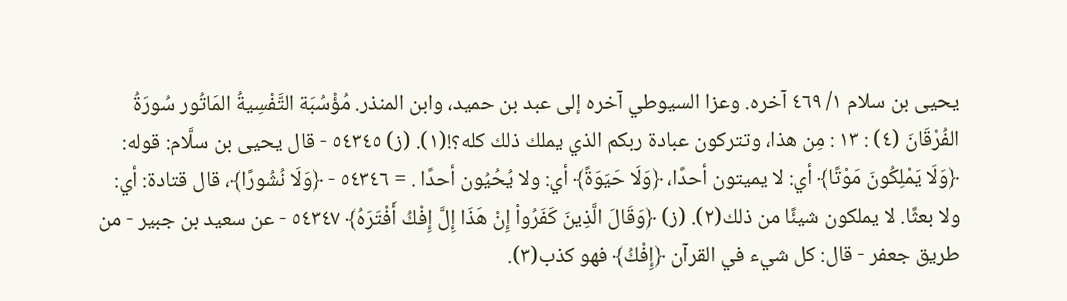يحيى بن سلام ١/ ٤٦٩ آخره. وعزا السيوطي آخره إلى عبد بن حميد، وابن المنذر. مُؤْسُبَة التَّفْسِيةُ المَاتُور سُورَةُ الفُرْقَانَ (٤) : ١٣ : مِن هذا، وتتركون عبادة ربكم الذي يملك ذلك كله؟!(١). (ز) ٥٤٣٤٥ - قال يحيى بن سلَّام: قوله: ﴿وَلَا يَمْلِكُونَ مَوْتًا﴾ أي: لا يميتون أحدًا، ﴿وَلَا حَيَوَةً﴾ أي: ولا يُحُيُون أحدًا . = ٥٤٣٤٦ - ﴿وَلَا نُشُورًا﴾، قال قتادة: أي: ولا بعثًا. لا يملكون شيئًا من ذلك(٢). (ز) ﴿وَقَالَ الَّذِينَ كَفَرُواْ إِنْ هَذَا إِلَّ إِفْكُ أَفْتَرَهُ﴾ ٥٤٣٤٧ - عن سعيد بن جبير - من طريق جعفر - قال: كل شيء في القرآن ﴿إِفْكُ﴾ فهو كذب(٣).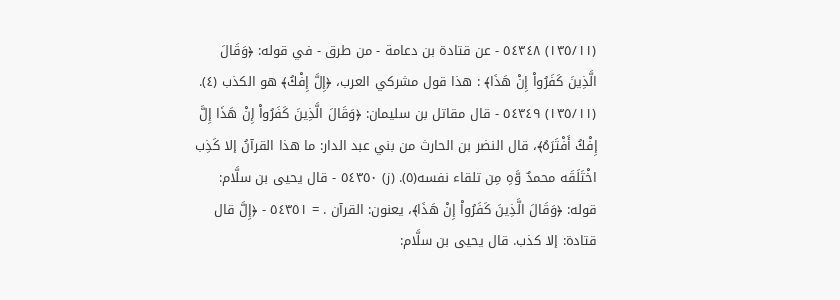(١٣٥/١١) ٥٤٣٤٨ - عن قتادة بن دعامة - من طرق - في قوله: ﴿وَقَالَ الَّذِينَ كَفَرُواْ إِنْ هَذَا﴾ : هذا قول مشركي العرب، ﴿إِلَّ إِفْكُ﴾ هو الكذب (٤). (١٣٥/١١) ٥٤٣٤٩ - قال مقاتل بن سليمان: ﴿وَقَالَ الَّذِينَ كَفَرُواْ إِنْ هَذَا إِلَّ إِفْكُ أَفْتَرَهُ﴾، قال النضر بن الحارث من بني عبد الدار: ما هذا القرآنُ إلا كَذِب اخْتَلَقَه محمدٌ وَّهِ مِن تلقاء نفسه(٥). (ز) ٥٤٣٥٠ - قال يحيى بن سلَّام: قوله: ﴿وَقَالَ الَّذِينَ كَفَرُواْ إِنْ هَذَا﴾، يعنون: القرآن . = ٥٤٣٥١ - ﴿إِلَّ قال قتادة: إلا كذب. قال يحيى بن سلَّام: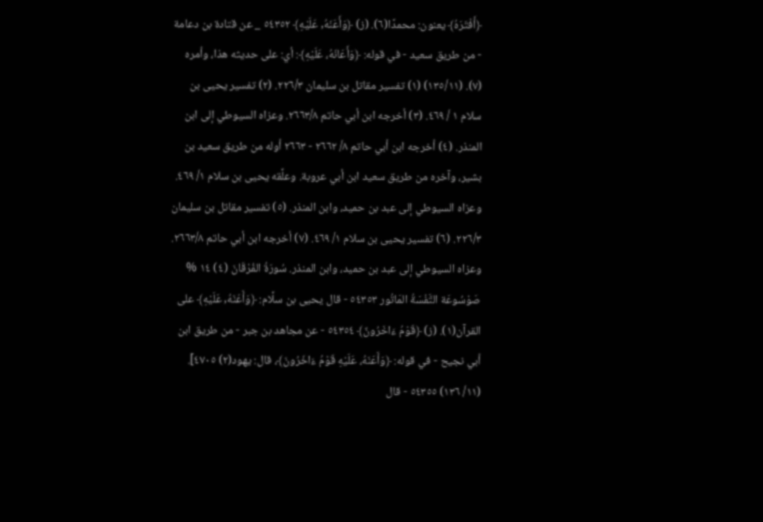﴿أَفْتَرَهُ﴾ يعنون: محمدًا(٦). (ز) ﴿وَأَعَنَهُ, عَلَيْهِ﴾ ٥٤٣٥٢ _ عن قتادة بن دعامة - من طريق سعيد - في قوله: ﴿وَأَعَانَهُ، عَلَيْهِ﴾: أي: على حديثه هذا، وأمره (٧). (١٣٥/١١) (١) تفسير مقاتل بن سليمان ٢٢٦/٣. (٢) تفسير يحيى بن سلام ١ / ٤٦٩. (٣) أخرجه ابن أبي حاتم ٢٦٦٣/٨. وعزاه السيوطي إلى ابن المنذر. (٤) أخرجه ابن أبي حاتم ٨/ ٢٦٦٢ - ٢٦٦٣ أوله من طريق سعيد بن بشير، وآخره من طريق سعيد ابن أبي عروبة. وعلَّقه يحيى بن سلام ١/ ٤٦٩. وعزاه السيوطي إلى عبد بن حميد، وابن المنذر. (٥) تفسير مقاتل بن سليمان ٢٢٦/٣. (٦) تفسير يحيى بن سلام ١/ ٤٦٩. (٧) أخرجه ابن أبي حاتم ٢٦٦٣/٨. وعزاه السيوطي إلى عبد بن حميد، وابن المنذر. سُورَةُ الفُرْقَانَ (٤) ١٤ % صَوْسُوعَة التَّفْسَةُ المَاتُور ٥٤٣٥٣ - قال يحيى بن سلَّام: ﴿وَأَعَنَهُ, عَلَيْهِ﴾ على القرآن(١). (ز) ﴿قَوْمُ ءَاخَرُونٌ﴾ ٥٤٣٥٤ - عن مجاهد بن جبر - من طريق ابن أبي نجيح - في قوله: ﴿وَأَعَنَهُ، عَلَيْهِ قَوْمُ ءَاخَرُونَ﴾، قال: يهود(٢) ٤٧٠٥]. (١١/ ١٣٦) ٥٤٣٥٥ - قال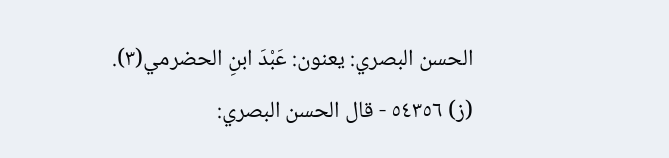الحسن البصري: يعنون: عَبْدَ ابنِ الحضرمي(٣). (ز) ٥٤٣٥٦ - قال الحسن البصري: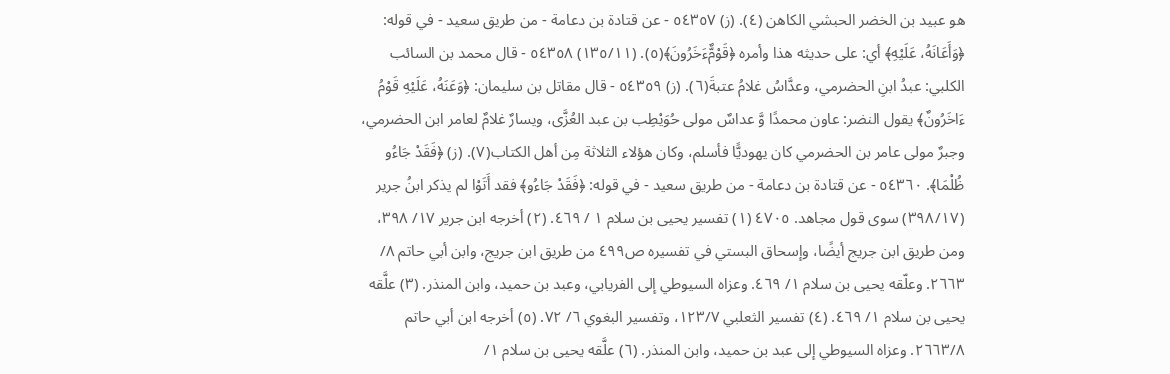هو عبيد بن الخضر الحبشي الكاهن (٤). (ز) ٥٤٣٥٧ - عن قتادة بن دعامة - من طريق سعيد - في قوله: ﴿وَأَعَانَهُ، عَلَيْهِ﴾ أي: على حديثه هذا وأمره ﴿قَوْمٌّءَخَرُونَ﴾(٥). (١٣٥/١١) ٥٤٣٥٨ - قال محمد بن السائب الكلبي: عبدُ ابنِ الحضرمي، وعدَّاسُ غلامُ عتبةَ(٦). (ز) ٥٤٣٥٩ - قال مقاتل بن سليمان: ﴿وَعَنَهُ، عَلَيْهِ قَوْمُ ءَاخَرُونٌ﴾ يقول النضر: عاون محمدًا وَّ عداسٌ مولى حُوَيْطِب بن عبد العُزَّى، ويسارٌ غلامٌ لعامر ابن الحضرمي، وجبرٌ مولى عامر بن الحضرمي كان يهوديًّا فأسلم، وكان هؤلاء الثلاثة مِن أهل الكتاب(٧). (ز) ﴿فَقَدْ جَاءُو ظُلْمَا﴾. ٥٤٣٦٠ - عن قتادة بن دعامة - من طريق سعيد - في قوله: ﴿فَقَدْ جَاءُو﴾ فقد أَتَوْا لم يذكر ابنُ جرير (٣٩٨/١٧) سوى قول مجاهد. ٤٧٠٥ (١) تفسير يحيى بن سلام ١ / ٤٦٩. (٢) أخرجه ابن جرير ١٧/ ٣٩٨، ومن طريق ابن جريج أيضًا، وإسحاق البستي في تفسيره ص٤٩٩ من طريق ابن جريج، وابن أبي حاتم ٨/ ٢٦٦٣. وعلّقه يحيى بن سلام ١/ ٤٦٩. وعزاه السيوطي إلى الفريابي، وعبد بن حميد، وابن المنذر. (٣) علَّقه يحيى بن سلام ١/ ٤٦٩. (٤) تفسير الثعلبي ١٢٣/٧، وتفسير البغوي ٦/ ٧٢. (٥) أخرجه ابن أبي حاتم ٢٦٦٣/٨. وعزاه السيوطي إلى عبد بن حميد، وابن المنذر. (٦) علَّقه يحيى بن سلام ١/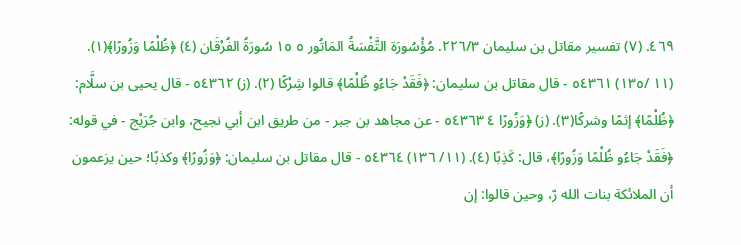٤٦٩. (٧) تفسير مقاتل بن سليمان ٢٢٦/٣. مُؤْسُورَة التَّفْسَةُ المَاتُور ٥ ١٥ سُورَةُ الفُرْقَان (٤) ﴿ظُلْمًا وَزُورًا﴾(١). (١١ /١٣٥) ٥٤٣٦١ - قال مقاتل بن سليمان: ﴿فَقَدْ جَاءُو ظُلْمًا﴾ قالوا شِرْكًا (٢). (ز) ٥٤٣٦٢ - قال يحيى بن سلَّام: ﴿ظُلْمًا﴾ إثمًا وشركًا(٣). (ز) ﴿وَزُورًا ٤ ٥٤٣٦٣ - عن مجاهد بن جبر - من طريق ابن أبي نجيح، وابن جُرَيْج - في قوله: ﴿فَقَدْ جَاءُو ظُلْمًا وَزُورًا﴾، قال: كَذِبًا (٤). (١١/ ١٣٦) ٥٤٣٦٤ - قال مقاتل بن سليمان: ﴿وَزُورًا﴾ وكذبًا؛ حين يزعمون أن الملائكة بنات الله رّ، وحين قالوا: إن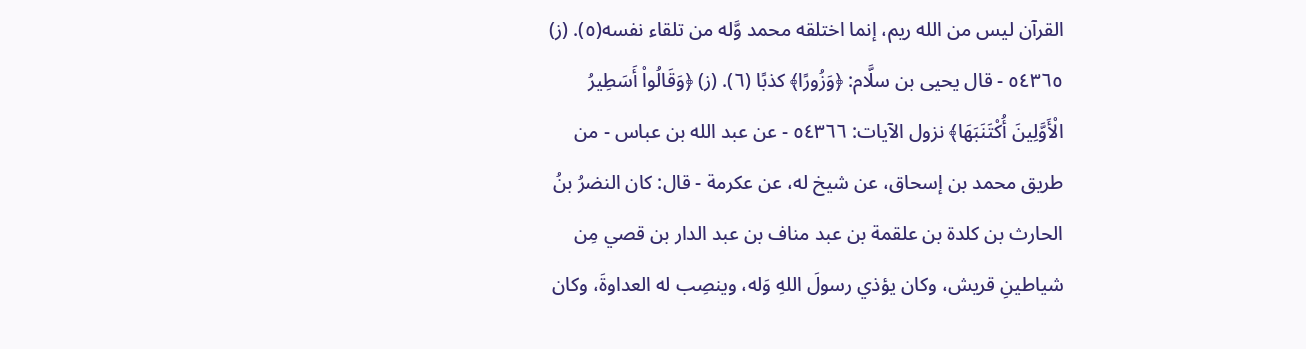القرآن ليس من الله ريم، إنما اختلقه محمد وَّله من تلقاء نفسه(٥). (ز) ٥٤٣٦٥ - قال يحيى بن سلَّام: ﴿وَزُورًا﴾ كذبًا (٦). (ز) ﴿وَقَالُواْ أَسَطِيرُ الْأَوَّلِينَ أُكْتَنَبَهَا﴾ نزول الآيات: ٥٤٣٦٦ - عن عبد الله بن عباس - من طريق محمد بن إسحاق، عن شيخ له، عن عكرمة - قال: كان النضرُ بنُ الحارث بن كلدة بن علقمة بن عبد مناف بن عبد الدار بن قصي مِن شياطينِ قريش، وكان يؤذي رسولَ اللهِ وَله، وينصِب له العداوةَ، وكان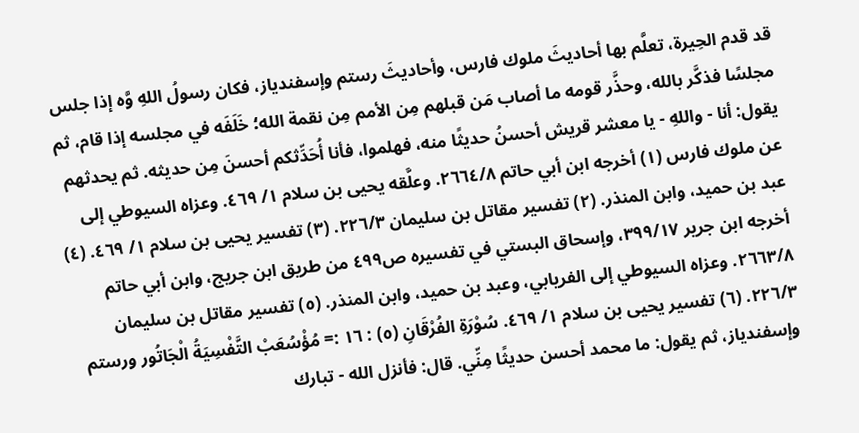قد قدم الحِيرة، تعلَّم بها أحاديثَ ملوك فارس، وأحاديثَ رستم وإسفندياز، فكان رسولُ اللهِ وَّه إذا جلس مجلسًا فذكَّر بالله، وحذَّر قومه ما أصاب مَن قبلهم مِن الأمم مِن نقمة الله؛ خَلَفَه في مجلسه إذا قام، ثم يقول: أنا - واللهِ - يا معشر قريش أحسنُ حديثًا منه، فهلموا، فأنا أُحَدِّثكم أحسنَ مِن حديثه. ثم يحدثهم عن ملوك فارس (١) أخرجه ابن أبي حاتم ٢٦٦٤/٨. وعلَّقه يحيى بن سلام ١/ ٤٦٩. وعزاه السيوطي إلى عبد بن حميد، وابن المنذر. (٢) تفسير مقاتل بن سليمان ٢٢٦/٣. (٣) تفسير يحيى بن سلام ١/ ٤٦٩. (٤) أخرجه ابن جرير ٣٩٩/١٧، وإسحاق البستي في تفسيره ص٤٩٩ من طريق ابن جريج، وابن أبي حاتم ٢٦٦٣/٨. وعزاه السيوطي إلى الفريابي، وعبد بن حميد، وابن المنذر. (٥) تفسير مقاتل بن سليمان ٢٢٦/٣. (٦) تفسير يحيى بن سلام ١/ ٤٦٩. سُوْرَةِ الفُرْقَانِ (٥) : ١٦ := مُؤْسُعَبْ التَّفْسِيَةُ الْجَاتُور ورستم وإسفندياز، ثم يقول: ما محمد أحسن حديثًا مِنِّي. قال: فأنزل الله - تبارك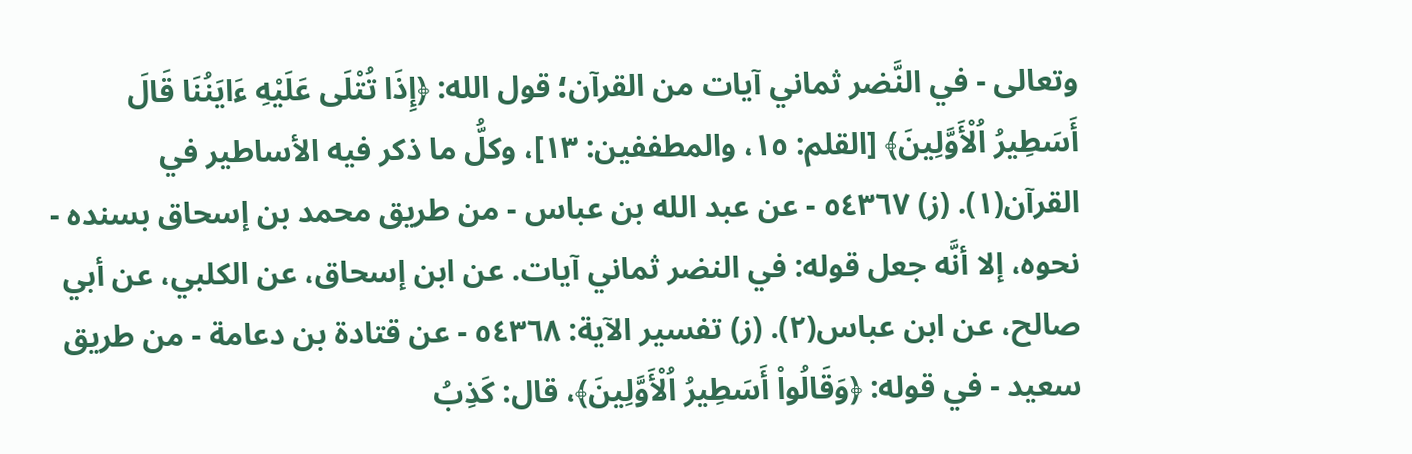وتعالى - في النَّضر ثماني آيات من القرآن؛ قول الله: ﴿إِذَا تُتْلَى عَلَيْهِ ءَايَنُنَا قَالَ أَسَطِيرُ اُلْأَوَّلِينَ﴾ [القلم: ١٥، والمطففين: ١٣]، وكلُّ ما ذكر فيه الأساطير في القرآن(١). (ز) ٥٤٣٦٧ - عن عبد الله بن عباس - من طريق محمد بن إسحاق بسنده - نحوه، إلا أنَّه جعل قوله: في النضر ثماني آيات. عن ابن إسحاق، عن الكلبي، عن أبي صالح، عن ابن عباس(٢). (ز) تفسير الآية: ٥٤٣٦٨ - عن قتادة بن دعامة - من طريق سعيد - في قوله: ﴿وَقَالُواْ أَسَطِيرُ اُلْأَوَّلِينَ﴾، قال: كَذِبُ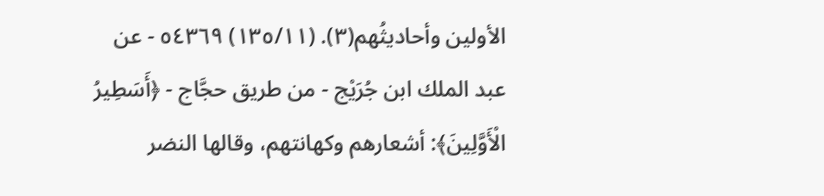الأولين وأحاديثُهم(٣). (١٣٥/١١) ٥٤٣٦٩ - عن عبد الملك ابن جُرَيْج - من طريق حجَّاج - ﴿أَسَطِيرُ الْأَوَّلِينَ﴾: أشعارهم وكهانتهم، وقالها النضر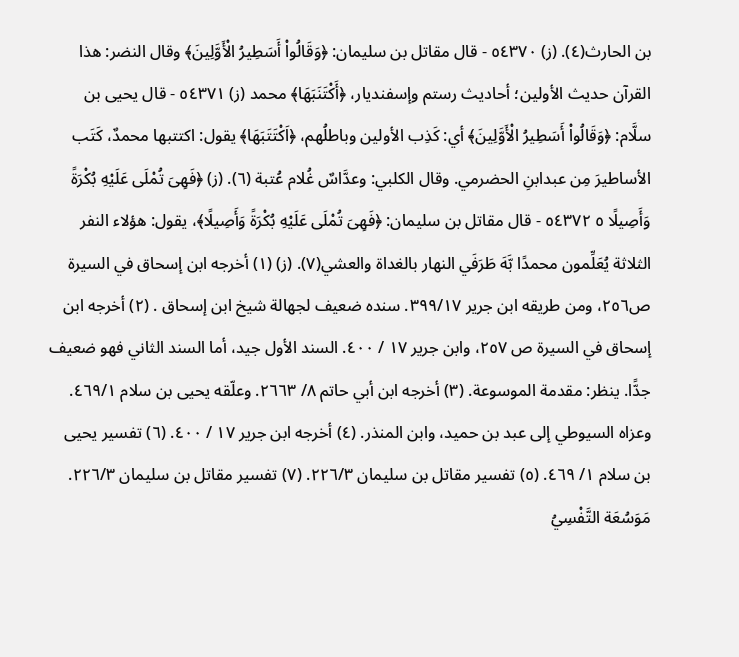بن الحارث(٤). (ز) ٥٤٣٧٠ - قال مقاتل بن سليمان: ﴿وَقَالُواْ أَسَطِيرُ الْأَوَّلِينَ﴾ وقال النضر: هذا القرآن حديث الأولين؛ أحاديث رستم وإسفنديار، ﴿أَكْتَنَبَهَا﴾ محمد (ز) ٥٤٣٧١ - قال يحيى بن سلَّام: ﴿وَقَالُواْ أَسَطِيرُ الْأَوَّلِينَ﴾ أي: كَذِب الأولين وباطلُهم، ﴿اَكْتَتَبَهَا﴾ يقول: اكتتبها محمدٌ، كَتَب الأساطيرَ مِن عبدابنِ الحضرمي. وقال الكلبي: وعدَّاسٌ غُلام عُتبة (٦). (ز) ﴿فَهِىَ تُمْلَى عَلَيْهِ بُكْرَةً وَأَصِيلًا ٥ ٥٤٣٧٢ - قال مقاتل بن سليمان: ﴿فَهِىَ تُمْلَى عَلَيْهِ بُكْرَةً وَأَصِيلًا﴾، يقول: هؤلاء النفر الثلاثة يُعَلِّمون محمدًا بَّهَ طَرَفَي النهار بالغداة والعشي(٧). (ز) (١) أخرجه ابن إسحاق في السيرة ص٢٥٦، ومن طريقه ابن جرير ٣٩٩/١٧. سنده ضعيف لجهالة شيخ ابن إسحاق . (٢) أخرجه ابن إسحاق في السيرة ص ٢٥٧، وابن جرير ١٧ / ٤٠٠. السند الأول جيد، أما السند الثاني فهو ضعيف جدًّا. ينظر: مقدمة الموسوعة. (٣) أخرجه ابن أبي حاتم ٨/ ٢٦٦٣. وعلّقه يحيى بن سلام ٤٦٩/١. وعزاه السيوطي إلى عبد بن حميد، وابن المنذر. (٤) أخرجه ابن جرير ١٧ / ٤٠٠. (٦) تفسير يحيى بن سلام ١/ ٤٦٩. (٥) تفسير مقاتل بن سليمان ٢٢٦/٣. (٧) تفسير مقاتل بن سليمان ٢٢٦/٣. مَوَسُعَة التَّفْسِيُ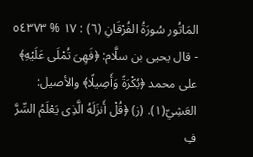المَاتُور سُورَةُ الفُرْقَانِ (٦) : ١٧ % ٥٤٣٧٣ - قال يحيى بن سلَّام: ﴿فَهِىَ تُمْلَى عَلَيْهِ﴾ على محمد ﴿بُكْرَةً وَأَصِيلًا﴾ والأصيل: العَشِيّ(١). (ز) ﴿قُلْ أَنزَلَهُ الَّذِى يَعْلَمُ السِّرَّ فِ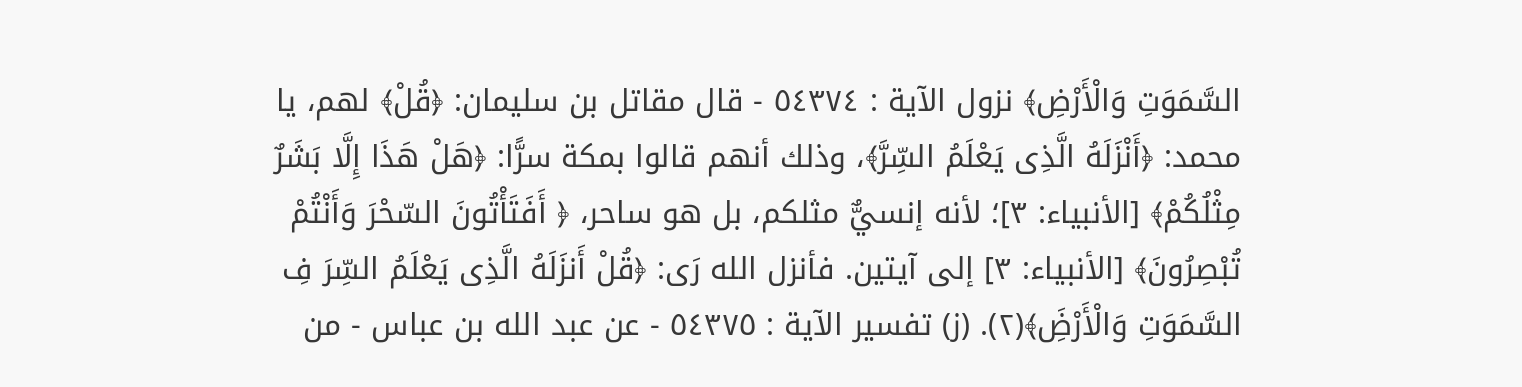السَّمَوَتِ وَالْأَرْضِ﴾ نزول الآية : ٥٤٣٧٤ - قال مقاتل بن سليمان: ﴿قُلْ﴾ لهم، يا محمد: ﴿أَنْزَلَهُ الَّذِى يَعْلَمُ السِّرَّ﴾، وذلك أنهم قالوا بمكة سرًّا: ﴿هَلْ هَذَا إِلَّا بَشَرٌ مِثْلُكُمْ﴾ [الأنبياء: ٣]؛ لأنه إنسيٌّ مثلكم، بل هو ساحر، ﴿ أَفَتَأْتُونَ السّحْرَ وَأَنْتُمْ تُبْصِرُونَ﴾ [الأنبياء: ٣] إلى آيتين. فأنزل الله رَى: ﴿قُلْ أَنزَلَهُ الَّذِى يَعْلَمُ السِّرَ فِ السَّمَوَتِ وَالْأَرْضَِ﴾(٢). (ز) تفسير الآية : ٥٤٣٧٥ - عن عبد الله بن عباس - من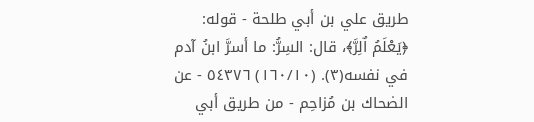طريق علي بن أبي طلحة - قوله: ﴿يَعْلَمُ اٌلِرَّ﴾، قال: السِرُّ: ما أسرَّ ابنُ آدم في نفسه(٣). (١٦٠/١٠) ٥٤٣٧٦ - عن الضحاك بن مُزاحِم - من طريق أبي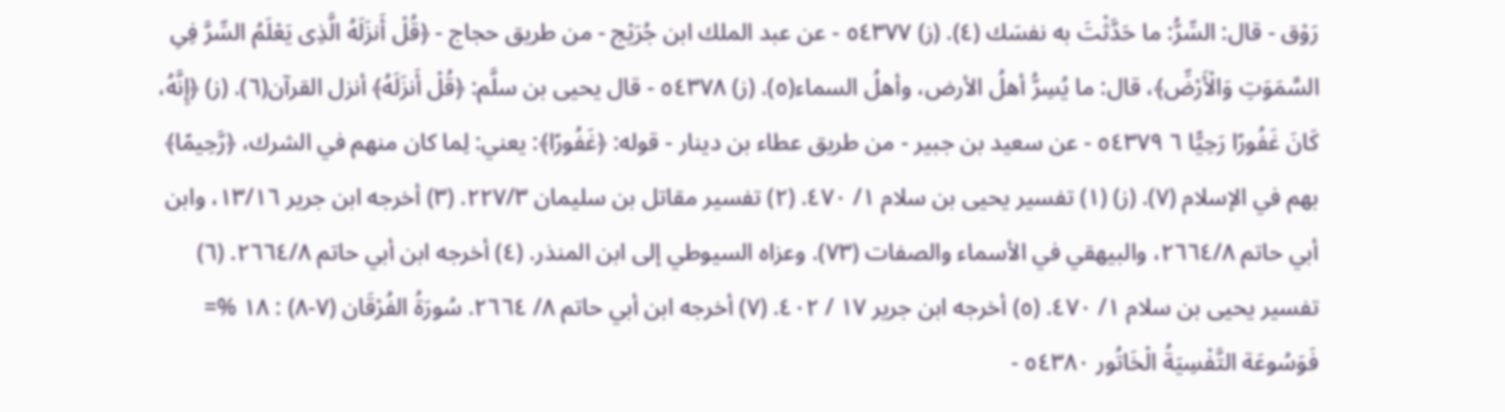رَوْق - قال: السِّرُّ: ما حَدَّثْتَ به نفسَك (٤). (ز) ٥٤٣٧٧ - عن عبد الملك ابن جُرَيْج - من طريق حجاج - ﴿قُلْ أَنزَلَهُ الَّذِى يَعْلَمُ السِّرَّ فِىِ السَّمَوَتِ وَالْأَرْضِّ﴾، قال: ما يُسِرُّ أهلُ الأرض، وأهلُ السماء(٥). (ز) ٥٤٣٧٨ - قال يحيى بن سلَّم: ﴿قُلْ أَنزَلَهُ﴾ أنزل القرآن(٦). (ز) ﴿إِنَّهُ، كَانَ غَفُورًا رَحِيًّا ٦ ٥٤٣٧٩ - عن سعيد بن جبير - من طريق عطاء بن دينار - قوله: ﴿غَفُورًا﴾: يعني: لِما كان منهم في الشرك، ﴿رَّحِيمًا﴾ بهم في الإسلام (٧). (ز) (١) تفسير يحيى بن سلام ١/ ٤٧٠. (٢) تفسير مقاتل بن سليمان ٢٢٧/٣. (٣) أخرجه ابن جرير ١٣/١٦، وابن أبي حاتم ٢٦٦٤/٨، والبيهقي في الأسماء والصفات (٧٣). وعزاه السيوطي إلى ابن المنذر. (٤) أخرجه ابن أبي حاتم ٢٦٦٤/٨. (٦) تفسير يحيى بن سلام ١/ ٤٧٠. (٥) أخرجه ابن جرير ١٧ / ٤٠٢. (٧) أخرجه ابن أبي حاتم ٨/ ٢٦٦٤. سُورَةُ الفُرْقَان (٧-٨) : ١٨ %= فَوَسُوعَة التَّفْسِيَةُ الْخَاتُور ٥٤٣٨٠ -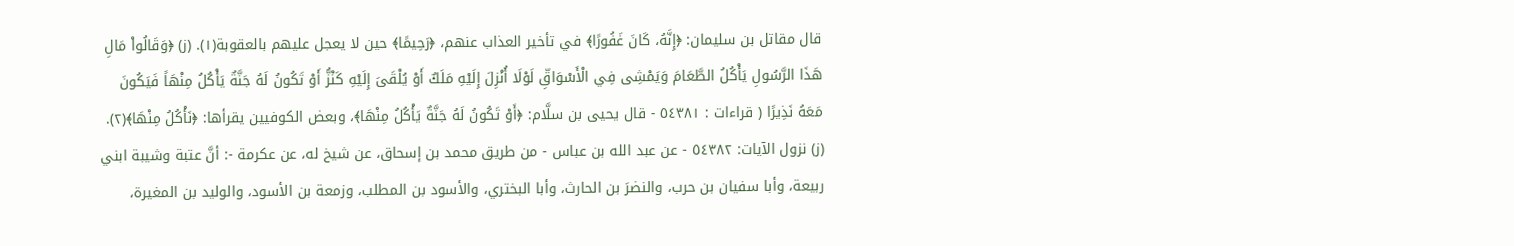قال مقاتل بن سليمان: ﴿إِنَّهُ، كَانَ غَفُورًا﴾ في تأخير العذاب عنهم، ﴿رَحِيمًا﴾ حين لا يعجل عليهم بالعقوبة(١). (ز) ﴿وَقَالُواْ مَالِ هَذَا الرَّسُولِ يَأْكُلُ الطَّعَامَ وَيَمْشِى فِي الْأَسْوَاقِّ لَوْلَا أُنْزِلَ إِلَيْهِ مَلَكٌ أَوْ يُلْقَىَ إِلَيْهِ كَنْزُّ أَوْ تَكُونُ لَهُ جَنَّةٌ يَأْكُلُ مِنْهَاً فَيَكُونَ مَعَهُ نَذِيرًا ( قراءات : ٥٤٣٨١ - قال يحيى بن سلَّام: ﴿أَوْ تَكُونُ لَهُ جَنَّةٌ يَأْكُلُ مِنْهَا﴾، وبعض الكوفيين يقرأها: ﴿نَأْكُلُ مِنْهَا﴾(٢). (ز) نزول الآيات: ٥٤٣٨٢ - عن عبد الله بن عباس - من طريق محمد بن إسحاق، عن شيخ له، عن عكرمة -: أنَّ عتبة وشيبة ابني ربيعة، وأبا سفيان بن حرب، والنضرَ بن الحارث، وأبا البختري، والأسود بن المطلب، وزمعة بن الأسود، والوليد بن المغيرة،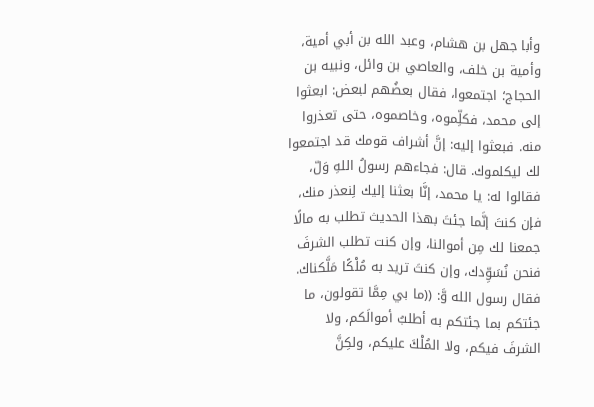وأبا جهل بن هشام، وعبد الله بن أبي أمية، وأمية بن خلف، والعاصي بن وائل، ونبيه بن الحجاج؛ اجتمعوا، فقال بعضُهم لبعض: ابعثوا إلى محمد، فكلِّموه، وخاصموه، حتى تعذروا منه. فبعثوا إليه: إنَّ أشراف قومك قد اجتمعوا لك ليكلموك. قال: فجاءهم رسولُ اللهِ وَلّ، فقالوا له: يا محمد، إنَّا بعثنا إليك لِنعذر منك، فإن كنتَ إنَّما جئتَ بهذا الحديث تطلب به مالًا جمعنا لك مِن أموالنا، وإن كنت تطلب الشرفَ فنحن نُسَوِّدك، وإن كنتَ تريد به مُلْكًا مَلَّكناك. فقال رسول الله وَّ: ((ما بي مِمَّا تقولون، ما جئتكم بما جئتكم به أطلبُ أموالَكم، ولا الشرفَ فيكم، ولا المُلْكَ عليكم، ولكِنَّ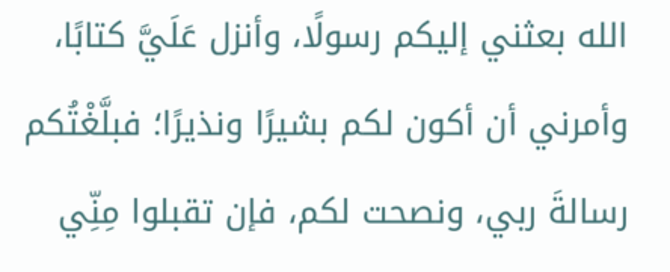الله بعثني إليكم رسولًا، وأنزل عَلَيَّ كتابًا، وأمرني أن أكون لكم بشيرًا ونذيرًا؛ فبلَّغْتُكم رسالةَ ربي، ونصحت لكم، فإن تقبلوا مِنِّي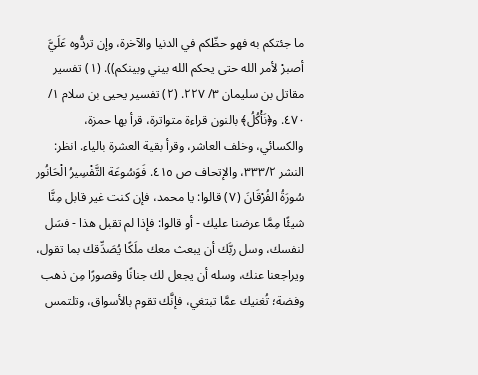ما جئتكم به فهو حظّكم في الدنيا والآخرة، وإن تردُّوه عَلَيَّ أصبرْ لأمر الله حتى يحكم الله بيني وبينكم)). (١) تفسير مقاتل بن سليمان ٣/ ٢٢٧. (٢) تفسير يحيى بن سلام ١/ ٤٧٠. و﴿نَأْكُلُ﴾ بالنون قراءة متواترة، قرأ بها حمزة، والكسائي، وخلف العاشر، وقرأ بقية العشرة بالياء. انظر: النشر ٣٣٣/٢، والإتحاف ص ٤١٥. فَوَسُوعَة التَّفْسِيرُ الْحَانُور سُورَةُ الفُرْقَانَ (٧) قالوا: يا محمد، فإن كنت غير قابل مِنَّا شيئًا مِمَّا عرضنا عليك - أو قالوا: فإذا لم تقبل هذا - فسَل لنفسك، وسل ربَّك أن يبعث معك ملَكًا يُصَدِّقك بما تقول، ويراجعنا عنك، وسله أن يجعل لك جنانًا وقصورًا مِن ذهب وفضة؛ تُغنيك عمَّا تبتغي، فإنَّك تقوم بالأسواق، وتلتمس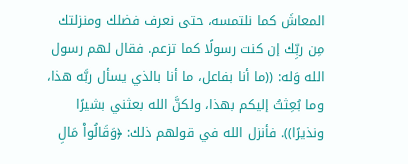المعاشَ كما نلتمسه، حتى نعرف فضلك ومنزلتك مِن ربِّك إن كنت رسولًا كما تزعم. فقال لهم رسول الله وَله: ((ما أنا بفاعل، ما أنا بالذي يسأل ربَّه هذا، وما بُعِثتُ إليكم بهذا، ولكنَّ الله بعثني بشيرًا ونذيرًا)). فأنزل الله في قولهم ذلك: ﴿وَقَالُواْ مَالِ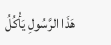هَذَا الرَّسُولِ يَأْكُلُ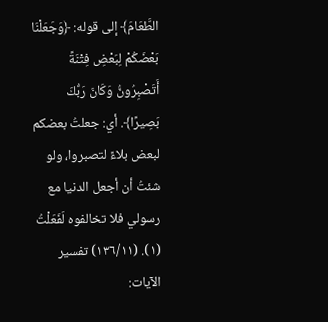الطَّعَامَ﴾ إلى قوله: ﴿وَجَعَلْنَا بَعْضَكُمْ لِبَعْضِ فِتْنَةً أَتَصْبِرُونُّ وَكَانَ رَبُّكَ بَصِيرًا﴾. أي: جعلتُ بعضكم لبعض بلاءً لتصبروا، ولو شئتُ أن أجعل الدنيا مع رسولي فلا تخالفوه لَفَعَلْتُ (١). (١٣٦/١١) تفسير الآيات: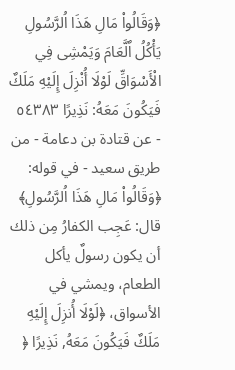﴿وَقَالُواْ مَالِ هَذَا اُلرَّسُولِ يَأْكُلُ اٌلَّعَامَ وَيَمْشِى فِي الْأَسْوَاقِّ لَوْلَا أُنْزِلَ إِلَيْهِ مَلَكٌ فَيَكُونَ مَعَهُ: نَذِيرًا ٥٤٣٨٣ - عن قتادة بن دعامة - من طريق سعيد - في قوله: ﴿وَقَالُواْ مَالِ هَذَا اُلرَّسُولِ﴾ قال: عَجِب الكفارُ مِن ذلك أن يكون رسولٌ يأكل الطعام، ويمشي في الأسواق، ﴿لَوْلَا أُنزِلَ إِلَيْهِ مَلَكٌ فَيَكُونَ مَعَهُ, نَذِيرًا ﴿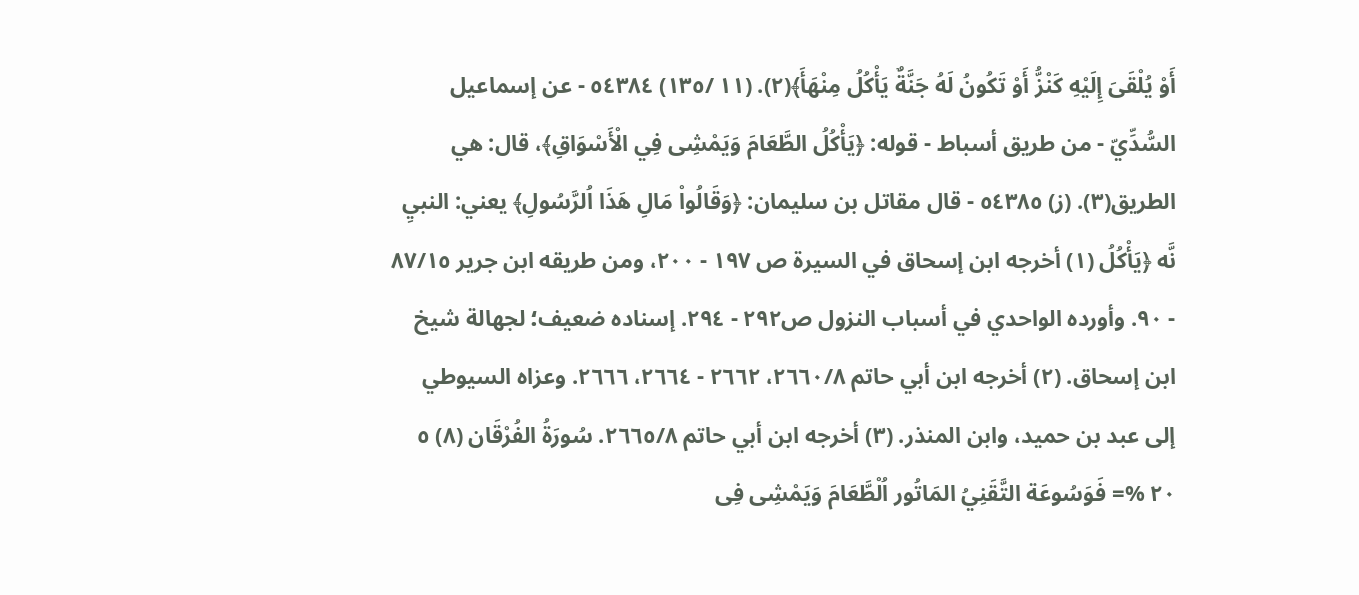أَوْ يُلْقَىَ إِلَيْهِ كَنْزُّ أَوْ تَكُونُ لَهُ جَنَّةٌ يَأْكُلُ مِنْهَأَ﴾(٢). (١١ /١٣٥) ٥٤٣٨٤ - عن إسماعيل السُّدِّيّ - من طريق أسباط - قوله: ﴿يَأْكُلُ الطَّعَامَ وَيَمْشِى فِي الْأَسْوَاقِ﴾، قال: هي الطريق(٣). (ز) ٥٤٣٨٥ - قال مقاتل بن سليمان: ﴿وَقَالُواْ مَالِ هَذَا اُلرَّسُولِ﴾ يعني: النبيِ نَّه ﴿يَأْكُلُ (١) أخرجه ابن إسحاق في السيرة ص ١٩٧ - ٢٠٠، ومن طريقه ابن جرير ٨٧/١٥ - ٩٠. وأورده الواحدي في أسباب النزول ص٢٩٢ - ٢٩٤. إسناده ضعيف؛ لجهالة شيخ ابن إسحاق. (٢) أخرجه ابن أبي حاتم ٢٦٦٠/٨، ٢٦٦٢ - ٢٦٦٤، ٢٦٦٦. وعزاه السيوطي إلى عبد بن حميد، وابن المنذر. (٣) أخرجه ابن أبي حاتم ٢٦٦٥/٨. سُورَةُ الفُرْقَان (٨) ٥ ٢٠ %= فَوَسُوعَة التَّقَنِيُ المَاتُور اُلْطَّعَامَ وَيَمْشِى فِى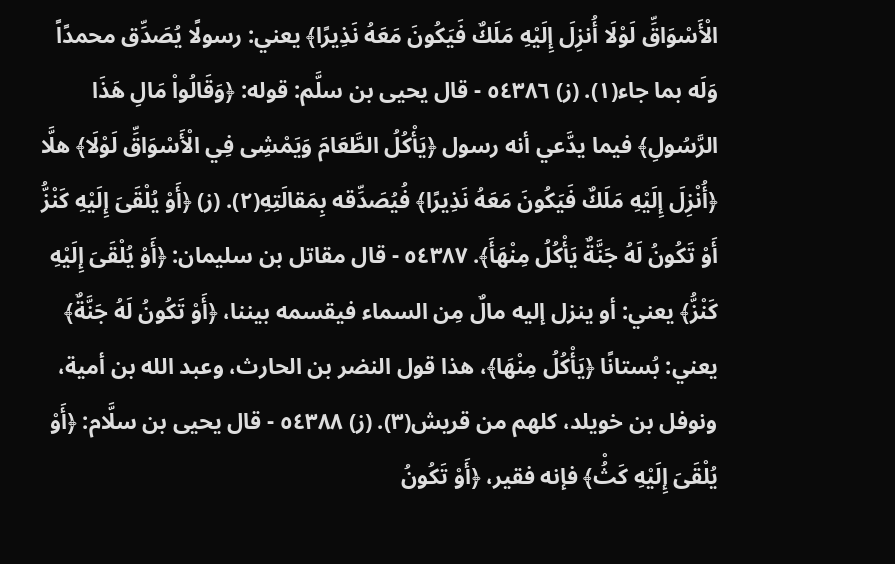الْأَسْوَاقِّ لَوْلَا أُنزِلَ إِلَيْهِ مَلَكٌ فَيَكُونَ مَعَهُ نَذِيرًا﴾ يعني: رسولًا يُصَدِّق محمدًاً وَلَه بما جاء(١). (ز) ٥٤٣٨٦ - قال يحيى بن سلَّم: قوله: ﴿وَقَالُواْ مَالِ هَذَا الرَّسُولِ﴾ فيما يدَّعي أنه رسول ﴿يَأْكُلُ الطَّعَامَ وَيَمْشِى فِي الْأَسْوَاقِّ لَوْلَا﴾ هلَّا ﴿أُنْزِلَ إِلَيْهِ مَلَكٌ فَيَكُونَ مَعَهُ نَذِيرًا﴾ فُيُصَدِّقه بِمَقالَتِهِ(٢). (ز) ﴿أَوْ يُلْقَىَ إِلَيْهِ كَنْزُّ أَوْ تَكُونُ لَهُ جَنَّةٌ يَأْكُلُ مِنْهَأَ﴾. ٥٤٣٨٧ - قال مقاتل بن سليمان: ﴿أَوْ يُلْقَىَ إِلَيْهِ كَنْزُّ﴾ يعني: أو ينزل إليه مالٌ مِن السماء فيقسمه بيننا، ﴿أَوْ تَكُونُ لَهُ جَنَّةٌ﴾ يعني: بُستانًا ﴿يَأْكُلُ مِنْهَا﴾، هذا قول النضر بن الحارث، وعبد الله بن أمية، ونوفل بن خويلد، كلهم من قريش(٣). (ز) ٥٤٣٨٨ - قال يحيى بن سلَّام: ﴿أَوْ يُلْقَىَ إِلَيْهِ كَثُْ﴾ فإنه فقير، ﴿أَوْ تَكُونُ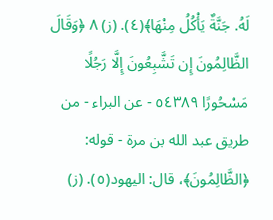لَهُ. جَنَّةٌ يَأْكُلُ مِنْهَا﴾(٤). (ز) ٨ ﴿وَقَالَ الظَّالِمُونَ إِن تَشَّبِعُونَ إِلَّا رَجُلًا مَسْحُورًا ٥٤٣٨٩ - عن البراء - من طريق عبد الله بن مرة - قوله: ﴿الظَّالِمُونَ﴾، قال: اليهود(٥). (ز)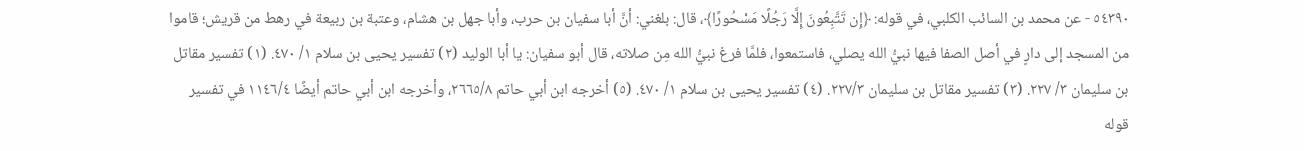٥٤٣٩٠ - عن محمد بن السائب الكلبي، في قوله: ﴿إِن تَتَّبِعُونَ إِلَّا رَجُلًا مَسْحُورًا﴾، قال: بلغني: أنَّ أبا سفيان بن حرب، وأبا جهل بن هشام، وعتبة بن ربيعة في رهط من قريش؛ قاموا من المسجد إلى دارٍ في أصل الصفا فيها نبيُّ الله يصلي، فاستمعوا، فلمَّا فرغ نبيُّ الله مِن صلاته، قال أبو سفيان: يا أبا الوليد (٢) تفسير يحيى بن سلام ١/ ٤٧٠. (١) تفسير مقاتل بن سليمان ٣/ ٢٢٧. (٣) تفسير مقاتل بن سليمان ٢٢٧/٣. (٤) تفسير يحيى بن سلام ١/ ٤٧٠. (٥) أخرجه ابن أبي حاتم ٢٦٦٥/٨، وأخرجه ابن أبي حاتم أيضًا ١١٤٦/٤ في تفسير قوله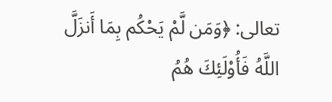تعالى: ﴿وَمَن لَّمْ يَحْكُم بِمَا أَنزَلَّ اللَّهُ فَأُوْلَئِكَ هُمُ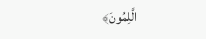الَّلِمُونَ﴾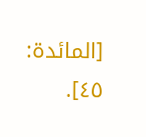[المائدة: ٤٥].